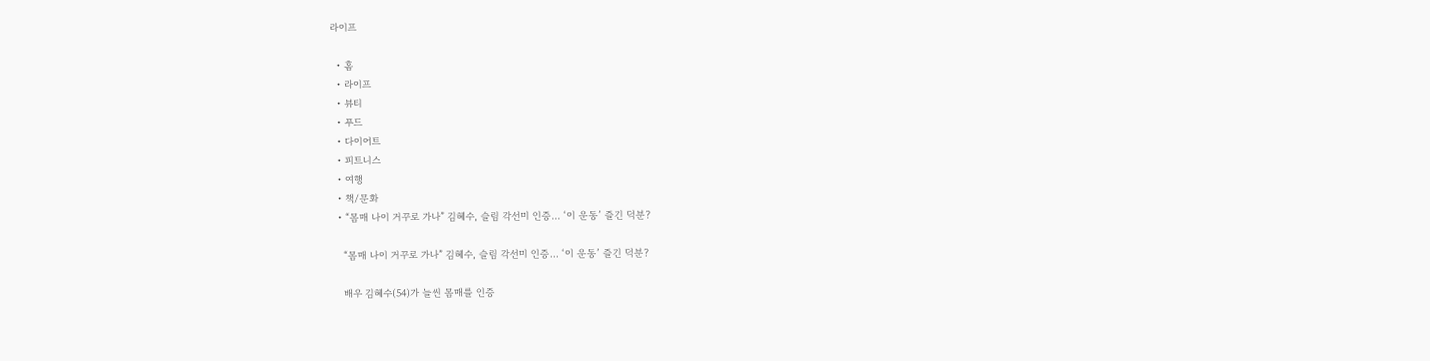라이프

  • 홈
  • 라이프
  • 뷰티
  • 푸드
  • 다이어트
  • 피트니스
  • 여행
  • 책/문화
  • “몸매 나이 거꾸로 가나” 김혜수, 슬림 각선미 인증… ‘이 운동’ 즐긴 덕분?

    “몸매 나이 거꾸로 가나” 김혜수, 슬림 각선미 인증… ‘이 운동’ 즐긴 덕분?

    배우 김혜수(54)가 늘씬 몸매를 인증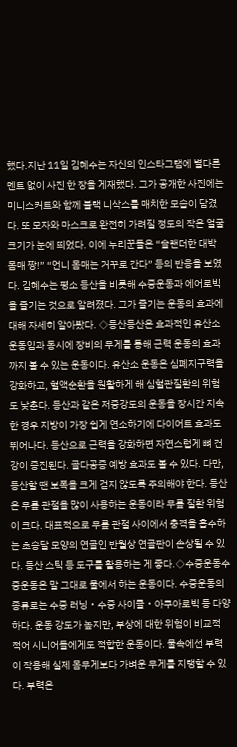했다.지난 11일 김혜수는 자신의 인스타그램에 별다른 멘트 없이 사진 한 장을 게재했다. 그가 공개한 사진에는 미니스커트와 함께 블랙 니삭스를 매치한 모습이 담겼다. 또 모자와 마스크로 완전히 가려질 정도의 작은 얼굴 크기가 눈에 띄었다. 이에 누리꾼들은 “슬랜더한 대박 몸매 짱!” “언니 몸매는 거꾸로 간다” 등의 반응을 보였다. 김혜수는 평소 등산을 비롯해 수중운동과 에어로빅을 즐기는 것으로 알려졌다. 그가 즐기는 운동의 효과에 대해 자세히 알아봤다. ◇등산등산은 효과적인 유산소 운동임과 동시에 장비의 무게를 통해 근력 운동의 효과까지 볼 수 있는 운동이다. 유산소 운동은 심폐지구력을 강화하고, 혈액순환을 원활하게 해 심혈관질환의 위험도 낮춘다. 등산과 같은 저중강도의 운동을 장시간 지속한 경우 지방이 가장 쉽게 연소하기에 다이어트 효과도 뛰어나다. 등산으로 근력을 강화하면 자연스럽게 뼈 건강이 증진된다. 골다공증 예방 효과도 볼 수 있다. 다만, 등산할 땐 보폭을 크게 걷지 않도록 주의해야 한다. 등산은 무릎 관절을 많이 사용하는 운동이라 무릎 질환 위험이 크다. 대표적으로 무릎 관절 사이에서 충격을 흡수하는 초승달 모양의 연골인 반월상 연골판이 손상될 수 있다. 등산 스틱 등 도구를 활용하는 게 좋다.◇수중운동수중운동은 말 그대로 물에서 하는 운동이다. 수중운동의 종류로는 수중 러닝‧수중 사이클‧아쿠아로빅 등 다양하다. 운동 강도가 높지만, 부상에 대한 위험이 비교적 적어 시니어들에게도 적합한 운동이다. 물속에선 부력이 작용해 실제 몸무게보다 가벼운 무게를 지탱할 수 있다. 부력은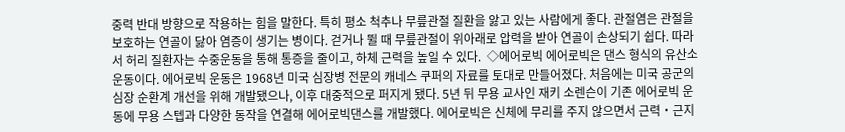중력 반대 방향으로 작용하는 힘을 말한다. 특히 평소 척추나 무릎관절 질환을 앓고 있는 사람에게 좋다. 관절염은 관절을 보호하는 연골이 닳아 염증이 생기는 병이다. 걷거나 뛸 때 무릎관절이 위아래로 압력을 받아 연골이 손상되기 쉽다. 따라서 허리 질환자는 수중운동을 통해 통증을 줄이고, 하체 근력을 높일 수 있다.  ◇에어로빅 에어로빅은 댄스 형식의 유산소 운동이다. 에어로빅 운동은 1968년 미국 심장병 전문의 캐네스 쿠퍼의 자료를 토대로 만들어졌다. 처음에는 미국 공군의 심장 순환계 개선을 위해 개발됐으나, 이후 대중적으로 퍼지게 됐다. 5년 뒤 무용 교사인 재키 소렌슨이 기존 에어로빅 운동에 무용 스텝과 다양한 동작을 연결해 에어로빅댄스를 개발했다. 에어로빅은 신체에 무리를 주지 않으면서 근력‧근지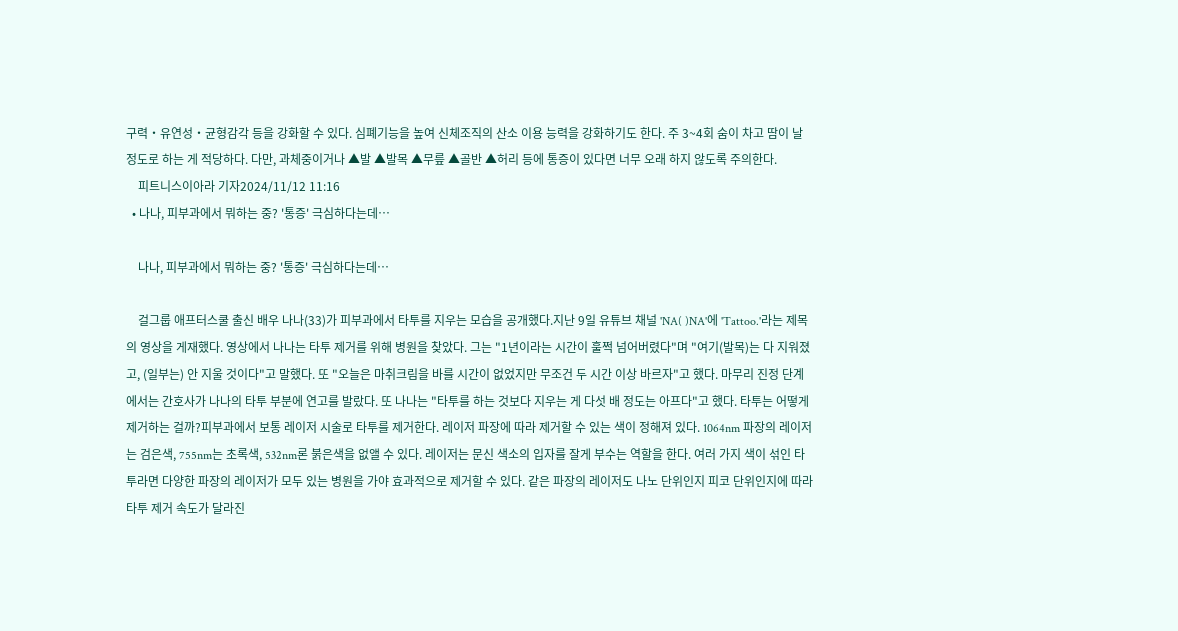구력‧유연성‧균형감각 등을 강화할 수 있다. 심폐기능을 높여 신체조직의 산소 이용 능력을 강화하기도 한다. 주 3~4회 숨이 차고 땀이 날 정도로 하는 게 적당하다. 다만, 과체중이거나 ▲발 ▲발목 ▲무릎 ▲골반 ▲허리 등에 통증이 있다면 너무 오래 하지 않도록 주의한다.
    피트니스이아라 기자2024/11/12 11:16
  • 나나, 피부과에서 뭐하는 중? '통증' 극심하다는데…

    나나, 피부과에서 뭐하는 중? '통증' 극심하다는데…

    걸그룹 애프터스쿨 출신 배우 나나(33)가 피부과에서 타투를 지우는 모습을 공개했다.지난 9일 유튜브 채널 'NA( )NA'에 'Tattoo.'라는 제목의 영상을 게재했다. 영상에서 나나는 타투 제거를 위해 병원을 찾았다. 그는 "1년이라는 시간이 훌쩍 넘어버렸다"며 "여기(발목)는 다 지워졌고, (일부는) 안 지울 것이다"고 말했다. 또 "오늘은 마취크림을 바를 시간이 없었지만 무조건 두 시간 이상 바르자"고 했다. 마무리 진정 단계에서는 간호사가 나나의 타투 부분에 연고를 발랐다. 또 나나는 "타투를 하는 것보다 지우는 게 다섯 배 정도는 아프다"고 했다. 타투는 어떻게 제거하는 걸까?피부과에서 보통 레이저 시술로 타투를 제거한다. 레이저 파장에 따라 제거할 수 있는 색이 정해져 있다. 1064nm 파장의 레이저는 검은색, 755nm는 초록색, 532nm론 붉은색을 없앨 수 있다. 레이저는 문신 색소의 입자를 잘게 부수는 역할을 한다. 여러 가지 색이 섞인 타투라면 다양한 파장의 레이저가 모두 있는 병원을 가야 효과적으로 제거할 수 있다. 같은 파장의 레이저도 나노 단위인지 피코 단위인지에 따라 타투 제거 속도가 달라진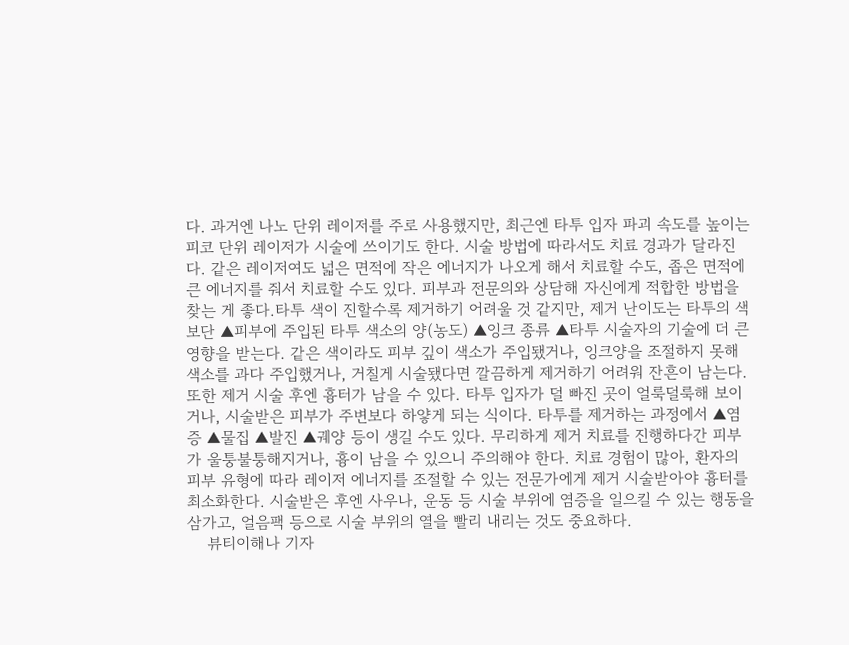다. 과거엔 나노 단위 레이저를 주로 사용했지만, 최근엔 타투 입자 파괴 속도를 높이는 피코 단위 레이저가 시술에 쓰이기도 한다. 시술 방법에 따라서도 치료 경과가 달라진다. 같은 레이저여도 넓은 면적에 작은 에너지가 나오게 해서 치료할 수도, 좁은 면적에 큰 에너지를 줘서 치료할 수도 있다. 피부과 전문의와 상담해 자신에게 적합한 방법을 찾는 게 좋다.타투 색이 진할수록 제거하기 어려울 것 같지만, 제거 난이도는 타투의 색보단 ▲피부에 주입된 타투 색소의 양(농도) ▲잉크 종류 ▲타투 시술자의 기술에 더 큰 영향을 받는다. 같은 색이라도 피부 깊이 색소가 주입됐거나, 잉크양을 조절하지 못해 색소를 과다 주입했거나, 거칠게 시술됐다면 깔끔하게 제거하기 어려워 잔흔이 남는다. 또한 제거 시술 후엔 흉터가 남을 수 있다. 타투 입자가 덜 빠진 곳이 얼룩덜룩해 보이거나, 시술받은 피부가 주변보다 하얗게 되는 식이다. 타투를 제거하는 과정에서 ▲염증 ▲물집 ▲발진 ▲궤양 등이 생길 수도 있다. 무리하게 제거 치료를 진행하다간 피부가 울퉁불퉁해지거나, 흉이 남을 수 있으니 주의해야 한다. 치료 경험이 많아, 환자의 피부 유형에 따라 레이저 에너지를 조절할 수 있는 전문가에게 제거 시술받아야 흉터를 최소화한다. 시술받은 후엔 사우나, 운동 등 시술 부위에 염증을 일으킬 수 있는 행동을 삼가고, 얼음팩 등으로 시술 부위의 열을 빨리 내리는 것도 중요하다.
    뷰티이해나 기자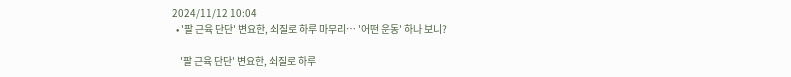2024/11/12 10:04
  • '팔 근육 단단' 변요한, 쇠질로 하루 마무리… '어떤 운동' 하나 보니?

    '팔 근육 단단' 변요한, 쇠질로 하루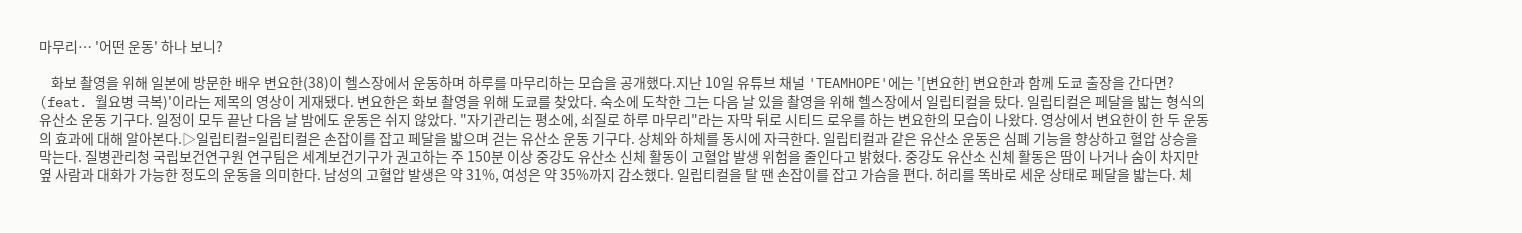마무리… '어떤 운동' 하나 보니?

    화보 촬영을 위해 일본에 방문한 배우 변요한(38)이 헬스장에서 운동하며 하루를 마무리하는 모습을 공개했다.지난 10일 유튜브 채널 'TEAMHOPE'에는 '[변요한] 변요한과 함께 도쿄 출장을 간다면? (feat. 월요병 극복)'이라는 제목의 영상이 게재됐다. 변요한은 화보 촬영을 위해 도쿄를 찾았다. 숙소에 도착한 그는 다음 날 있을 촬영을 위해 헬스장에서 일립티컬을 탔다. 일립티컬은 페달을 밟는 형식의 유산소 운동 기구다. 일정이 모두 끝난 다음 날 밤에도 운동은 쉬지 않았다. "자기관리는 평소에, 쇠질로 하루 마무리"라는 자막 뒤로 시티드 로우를 하는 변요한의 모습이 나왔다. 영상에서 변요한이 한 두 운동의 효과에 대해 알아본다.▷일립티컬=일립티컬은 손잡이를 잡고 페달을 밟으며 걷는 유산소 운동 기구다. 상체와 하체를 동시에 자극한다. 일립티컬과 같은 유산소 운동은 심폐 기능을 향상하고 혈압 상승을 막는다. 질병관리청 국립보건연구원 연구팀은 세계보건기구가 권고하는 주 150분 이상 중강도 유산소 신체 활동이 고혈압 발생 위험을 줄인다고 밝혔다. 중강도 유산소 신체 활동은 땀이 나거나 숨이 차지만 옆 사람과 대화가 가능한 정도의 운동을 의미한다. 남성의 고혈압 발생은 약 31%, 여성은 약 35%까지 감소했다. 일립티컬을 탈 땐 손잡이를 잡고 가슴을 편다. 허리를 똑바로 세운 상태로 페달을 밟는다. 체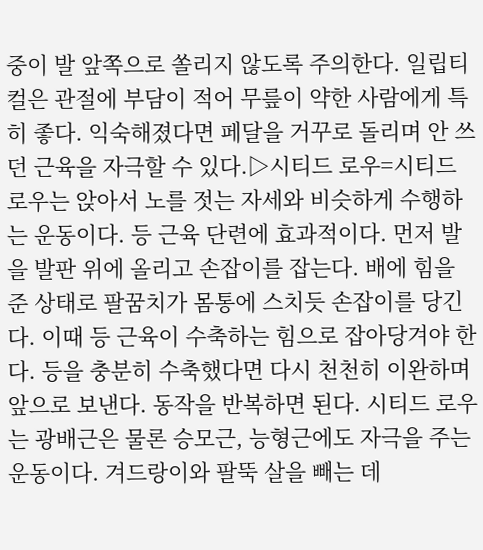중이 발 앞쪽으로 쏠리지 않도록 주의한다. 일립티컬은 관절에 부담이 적어 무릎이 약한 사람에게 특히 좋다. 익숙해졌다면 페달을 거꾸로 돌리며 안 쓰던 근육을 자극할 수 있다.▷시티드 로우=시티드 로우는 앉아서 노를 젓는 자세와 비슷하게 수행하는 운동이다. 등 근육 단련에 효과적이다. 먼저 발을 발판 위에 올리고 손잡이를 잡는다. 배에 힘을 준 상태로 팔꿈치가 몸통에 스치듯 손잡이를 당긴다. 이때 등 근육이 수축하는 힘으로 잡아당겨야 한다. 등을 충분히 수축했다면 다시 천천히 이완하며 앞으로 보낸다. 동작을 반복하면 된다. 시티드 로우는 광배근은 물론 승모근, 능형근에도 자극을 주는 운동이다. 겨드랑이와 팔뚝 살을 빼는 데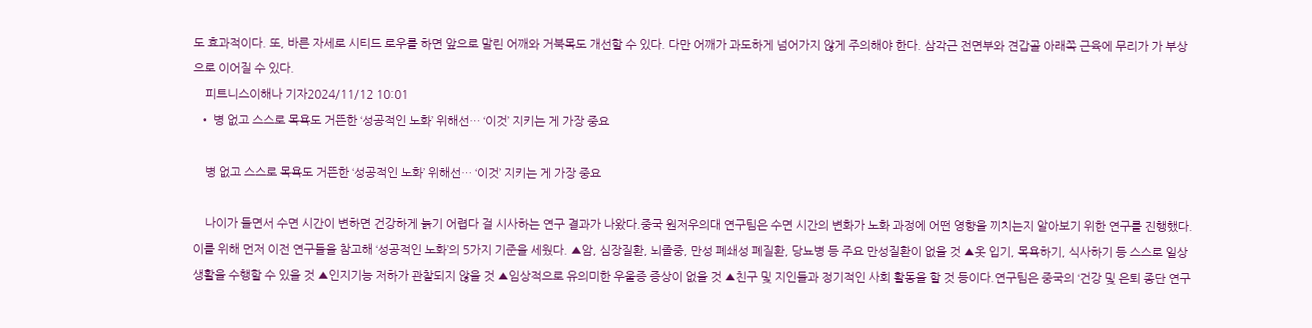도 효과적이다. 또, 바른 자세로 시티드 로우를 하면 앞으로 말린 어깨와 거북목도 개선할 수 있다. 다만 어깨가 과도하게 넘어가지 않게 주의해야 한다. 삼각근 전면부와 견갑골 아래쪽 근육에 무리가 가 부상으로 이어질 수 있다.
    피트니스이해나 기자2024/11/12 10:01
  • 병 없고 스스로 목욕도 거뜬한 ‘성공적인 노화’ 위해선… ‘이것’ 지키는 게 가장 중요

    병 없고 스스로 목욕도 거뜬한 ‘성공적인 노화’ 위해선… ‘이것’ 지키는 게 가장 중요

    나이가 들면서 수면 시간이 변하면 건강하게 늙기 어렵다 걸 시사하는 연구 결과가 나왔다.중국 원저우의대 연구팀은 수면 시간의 변화가 노화 과정에 어떤 영향을 끼치는지 알아보기 위한 연구를 진행했다. 이를 위해 먼저 이전 연구들을 참고해 ‘성공적인 노화’의 5가지 기준을 세웠다. ▲암, 심장질환, 뇌졸중, 만성 폐쇄성 폐질환, 당뇨병 등 주요 만성질환이 없을 것 ▲옷 입기, 목욕하기, 식사하기 등 스스로 일상생활을 수행할 수 있을 것 ▲인지기능 저하가 관찰되지 않을 것 ▲임상적으로 유의미한 우울증 증상이 없을 것 ▲친구 및 지인들과 정기적인 사회 활동을 할 것 등이다.연구팀은 중국의 ‘건강 및 은퇴 종단 연구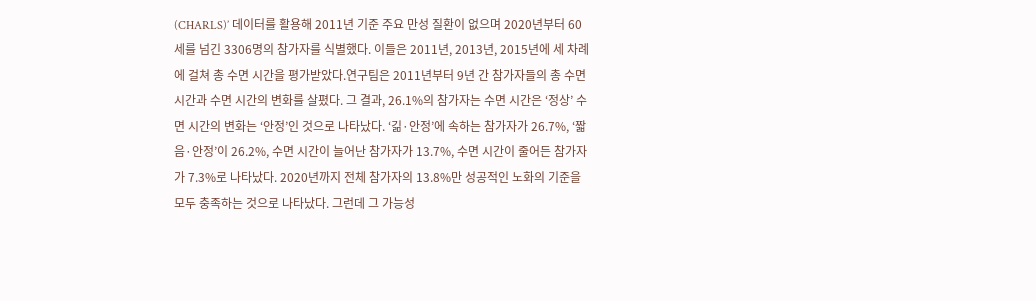(CHARLS)’ 데이터를 활용해 2011년 기준 주요 만성 질환이 없으며 2020년부터 60세를 넘긴 3306명의 참가자를 식별했다. 이들은 2011년, 2013년, 2015년에 세 차례에 걸쳐 총 수면 시간을 평가받았다.연구팀은 2011년부터 9년 간 참가자들의 총 수면 시간과 수면 시간의 변화를 살폈다. 그 결과, 26.1%의 참가자는 수면 시간은 ‘정상’ 수면 시간의 변화는 ‘안정’인 것으로 나타났다. ‘긺·안정’에 속하는 참가자가 26.7%, ‘짧음·안정’이 26.2%, 수면 시간이 늘어난 참가자가 13.7%, 수면 시간이 줄어든 참가자가 7.3%로 나타났다. 2020년까지 전체 참가자의 13.8%만 성공적인 노화의 기준을 모두 충족하는 것으로 나타났다. 그런데 그 가능성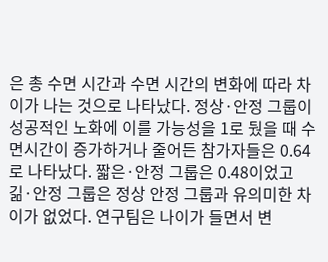은 총 수면 시간과 수면 시간의 변화에 따라 차이가 나는 것으로 나타났다. 정상·안정 그룹이 성공적인 노화에 이를 가능성을 1로 뒀을 때 수면시간이 증가하거나 줄어든 참가자들은 0.64로 나타났다. 짧은·안정 그룹은 0.48이었고 긺·안정 그룹은 정상 안정 그룹과 유의미한 차이가 없었다. 연구팀은 나이가 들면서 변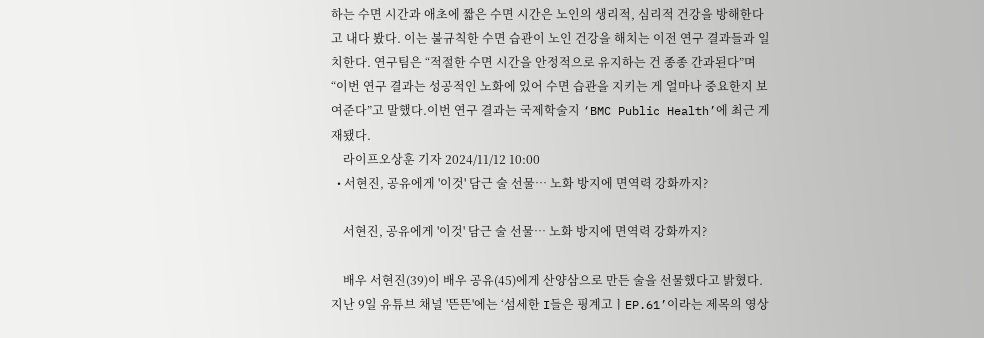하는 수면 시간과 애초에 짧은 수면 시간은 노인의 생리적, 심리적 건강을 방해한다고 내다 봤다. 이는 불규칙한 수면 습관이 노인 건강을 해치는 이전 연구 결과들과 일치한다. 연구팀은 “적절한 수면 시간을 안정적으로 유지하는 건 종종 간과된다”며 “이번 연구 결과는 성공적인 노화에 있어 수면 습관을 지키는 게 얼마나 중요한지 보여준다”고 말했다.이번 연구 결과는 국제학술지 ‘BMC Public Health’에 최근 게재됐다.
    라이프오상훈 기자 2024/11/12 10:00
  • 서현진, 공유에게 '이것' 담근 술 선물… 노화 방지에 면역력 강화까지?

    서현진, 공유에게 '이것' 담근 술 선물… 노화 방지에 면역력 강화까지?

    배우 서현진(39)이 배우 공유(45)에게 산양삼으로 만든 술을 선물했다고 밝혔다.지난 9일 유튜브 채널 '뜬뜬'에는 ‘섬세한 I들은 핑계고ㅣEP.61’이라는 제목의 영상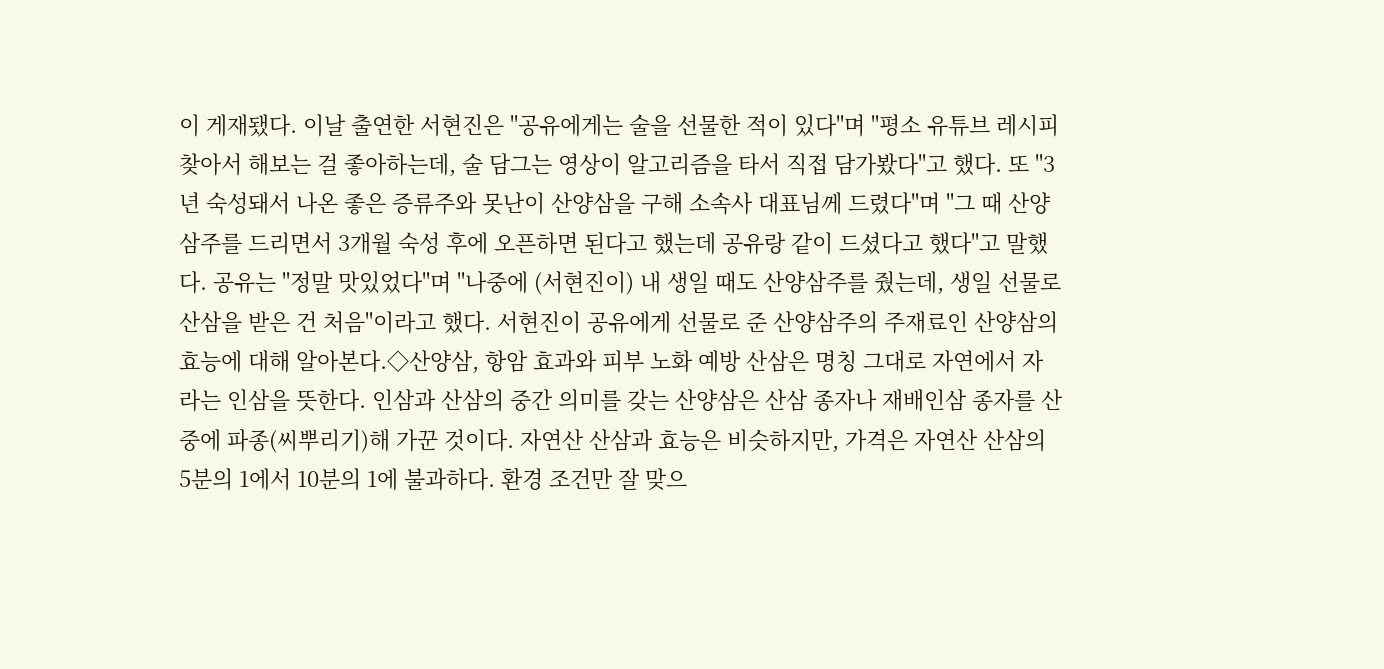이 게재됐다. 이날 출연한 서현진은 "공유에게는 술을 선물한 적이 있다"며 "평소 유튜브 레시피 찾아서 해보는 걸 좋아하는데, 술 담그는 영상이 알고리즘을 타서 직접 담가봤다"고 했다. 또 "3년 숙성돼서 나온 좋은 증류주와 못난이 산양삼을 구해 소속사 대표님께 드렸다"며 "그 때 산양삼주를 드리면서 3개월 숙성 후에 오픈하면 된다고 했는데 공유랑 같이 드셨다고 했다"고 말했다. 공유는 "정말 맛있었다"며 "나중에 (서현진이) 내 생일 때도 산양삼주를 줬는데, 생일 선물로 산삼을 받은 건 처음"이라고 했다. 서현진이 공유에게 선물로 준 산양삼주의 주재료인 산양삼의 효능에 대해 알아본다.◇산양삼, 항암 효과와 피부 노화 예방 산삼은 명칭 그대로 자연에서 자라는 인삼을 뜻한다. 인삼과 산삼의 중간 의미를 갖는 산양삼은 산삼 종자나 재배인삼 종자를 산중에 파종(씨뿌리기)해 가꾼 것이다. 자연산 산삼과 효능은 비슷하지만, 가격은 자연산 산삼의 5분의 1에서 10분의 1에 불과하다. 환경 조건만 잘 맞으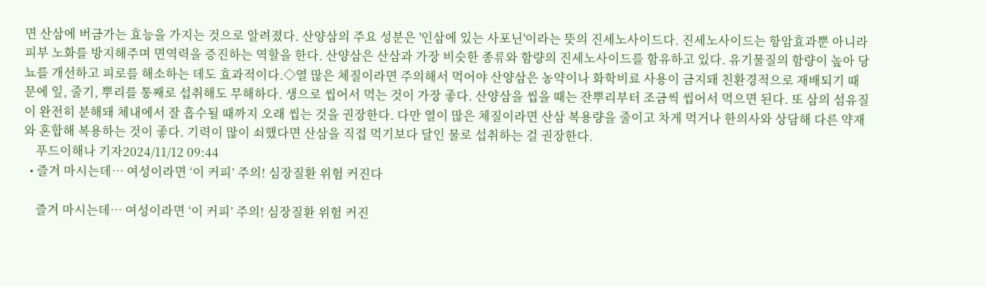면 산삼에 버금가는 효능을 가지는 것으로 알려졌다. 산양삼의 주요 성분은 '인삼에 있는 사포닌'이라는 뜻의 진세노사이드다. 진세노사이드는 항암효과뿐 아니라 피부 노화를 방지해주며 면역력을 증진하는 역할을 한다. 산양삼은 산삼과 가장 비슷한 종류와 함량의 진세노사이드를 함유하고 있다. 유기물질의 함량이 높아 당뇨를 개선하고 피로를 해소하는 데도 효과적이다.◇열 많은 체질이라면 주의해서 먹어야 산양삼은 농약이나 화학비료 사용이 금지돼 친환경적으로 재배되기 때문에 잎, 줄기, 뿌리를 통째로 섭취해도 무해하다. 생으로 씹어서 먹는 것이 가장 좋다. 산양삼을 씹을 때는 잔뿌리부터 조금씩 씹어서 먹으면 된다. 또 삼의 섬유질이 완전히 분해돼 체내에서 잘 흡수될 때까지 오래 씹는 것을 권장한다. 다만 열이 많은 체질이라면 산삼 복용량을 줄이고 차게 먹거나 한의사와 상담해 다른 약재와 혼합해 복용하는 것이 좋다. 기력이 많이 쇠했다면 산삼을 직접 먹기보다 달인 물로 섭취하는 걸 권장한다.
    푸드이해나 기자2024/11/12 09:44
  • 즐겨 마시는데… 여성이라면 ‘이 커피’ 주의! 심장질환 위험 커진다

    즐겨 마시는데… 여성이라면 ‘이 커피’ 주의! 심장질환 위험 커진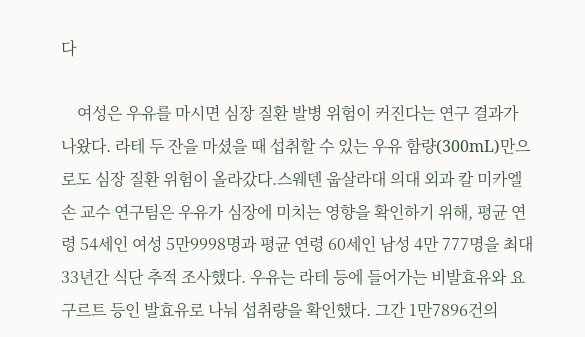다

    여성은 우유를 마시면 심장 질환 발병 위험이 커진다는 연구 결과가 나왔다. 라테 두 잔을 마셨을 때 섭취할 수 있는 우유 함량(300mL)만으로도 심장 질환 위험이 올라갔다.스웨덴 웁살라대 의대 외과 칼 미카엘손 교수 연구팀은 우유가 심장에 미치는 영향을 확인하기 위해, 평균 연령 54세인 여성 5만9998명과 평균 연령 60세인 남성 4만 777명을 최대 33년간 식단 추적 조사했다. 우유는 라테 등에 들어가는 비발효유와 요구르트 등인 발효유로 나눠 섭취량을 확인했다. 그간 1만7896건의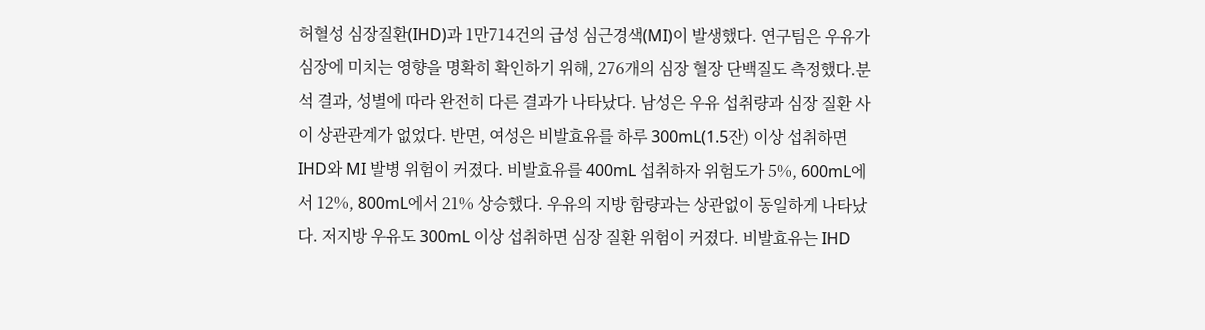허혈성 심장질환(IHD)과 1만714건의 급성 심근경색(MI)이 발생했다. 연구팀은 우유가 심장에 미치는 영향을 명확히 확인하기 위해, 276개의 심장 혈장 단백질도 측정했다.분석 결과, 성별에 따라 완전히 다른 결과가 나타났다. 남성은 우유 섭취량과 심장 질환 사이 상관관계가 없었다. 반면, 여성은 비발효유를 하루 300mL(1.5잔) 이상 섭취하면 IHD와 MI 발병 위험이 커졌다. 비발효유를 400mL 섭취하자 위험도가 5%, 600mL에서 12%, 800mL에서 21% 상승했다. 우유의 지방 함량과는 상관없이 동일하게 나타났다. 저지방 우유도 300mL 이상 섭취하면 심장 질환 위험이 커졌다. 비발효유는 IHD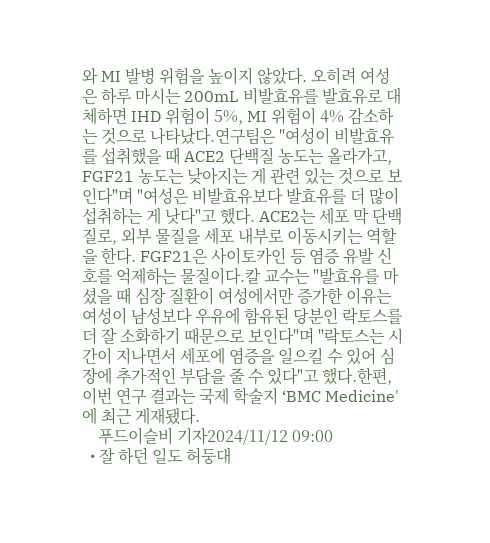와 MI 발병 위험을 높이지 않았다. 오히려 여성은 하루 마시는 200mL 비발효유를 발효유로 대체하면 IHD 위험이 5%, MI 위험이 4% 감소하는 것으로 나타났다.연구팀은 "여성이 비발효유를 섭취했을 때 ACE2 단백질 농도는 올라가고, FGF21 농도는 낮아지는 게 관련 있는 것으로 보인다"며 "여성은 비발효유보다 발효유를 더 많이 섭취하는 게 낫다"고 했다. ACE2는 세포 막 단백질로, 외부 물질을 세포 내부로 이동시키는 역할을 한다. FGF21은 사이토카인 등 염증 유발 신호를 억제하는 물질이다.칼 교수는 "발효유를 마셨을 때 심장 질환이 여성에서만 증가한 이유는 여성이 남성보다 우유에 함유된 당분인 락토스를 더 잘 소화하기 때문으로 보인다"며 "락토스는 시간이 지나면서 세포에 염증을 일으킬 수 있어 심장에 추가적인 부담을 줄 수 있다"고 했다.한편, 이번 연구 결과는 국제 학술지 ‘BMC Medicine'에 최근 게재됐다.
    푸드이슬비 기자2024/11/12 09:00
  • 잘 하던 일도 허둥대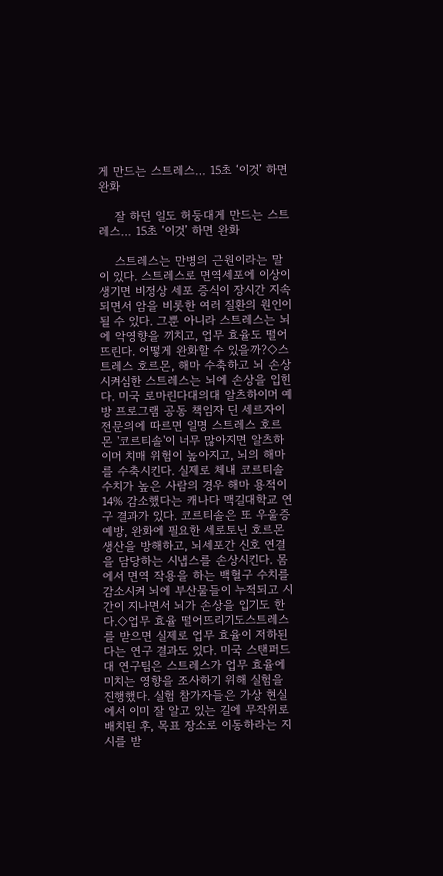게 만드는 스트레스… 15초 ‘이것’ 하면 완화

    잘 하던 일도 허둥대게 만드는 스트레스… 15초 ‘이것’ 하면 완화

    스트레스는 만병의 근원이라는 말이 있다. 스트레스로 면역세포에 이상이 생기면 비정상 세포 증식이 장시간 지속되면서 암을 비롯한 여러 질환의 원인이 될 수 있다. 그뿐 아니라 스트레스는 뇌에 악영향을 끼치고, 업무 효율도 떨어뜨린다. 어떻게 완화할 수 있을까?◇스트레스 호르몬, 해마 수축하고 뇌 손상시켜심한 스트레스는 뇌에 손상을 입힌다. 미국 로마린다대의대 알츠하이머 예방 프로그램 공동 책임자 딘 세르자이 전문의에 따르면 일명 스트레스 호르몬 '코르티솔'이 너무 많아지면 알츠하이머 치매 위험이 높아지고, 뇌의 해마를 수축시킨다. 실제로 체내 코르티솔 수치가 높은 사람의 경우 해마 용적이 14% 감소했다는 캐나다 맥길대학교 연구 결과가 있다. 코르티솔은 또 우울증 예방, 완화에 필요한 세로토닌 호르몬 생산을 방해하고, 뇌세포간 신호 연결을 담당하는 시냅스를 손상시킨다. 몸에서 면역 작용을 하는 백혈구 수치를 감소시켜 뇌에 부산물들이 누적되고 시간이 지나면서 뇌가 손상을 입기도 한다.◇업무 효율 떨어뜨리기도스트레스를 받으면 실제로 업무 효율이 저하된다는 연구 결과도 있다. 미국 스탠퍼드대 연구팀은 스트레스가 업무 효율에 미치는 영향을 조사하기 위해 실험을 진행했다. 실험 참가자들은 가상 현실에서 이미 잘 알고 있는 길에 무작위로 배치된 후, 목표 장소로 이동하라는 지시를 받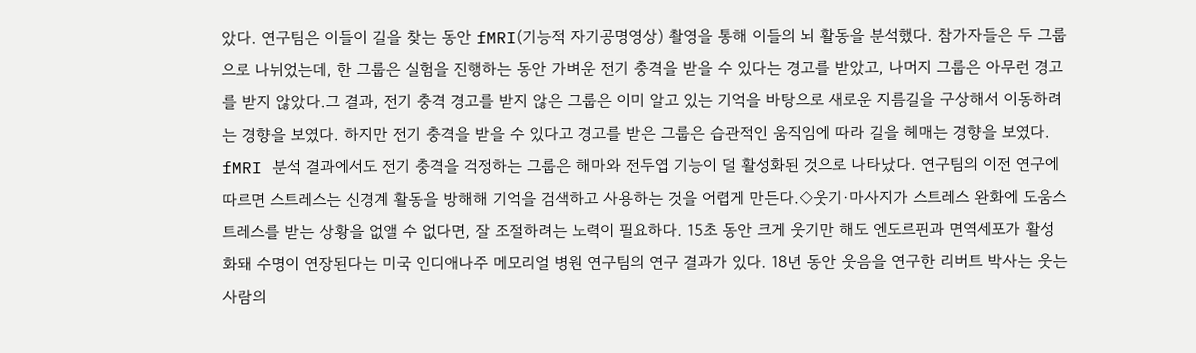았다. 연구팀은 이들이 길을 찾는 동안 fMRI(기능적 자기공명영상) 촬영을 통해 이들의 뇌 활동을 분석했다. 참가자들은 두 그룹으로 나뉘었는데, 한 그룹은 실험을 진행하는 동안 가벼운 전기 충격을 받을 수 있다는 경고를 받았고, 나머지 그룹은 아무런 경고를 받지 않았다.그 결과, 전기 충격 경고를 받지 않은 그룹은 이미 알고 있는 기억을 바탕으로 새로운 지름길을 구상해서 이동하려는 경향을 보였다. 하지만 전기 충격을 받을 수 있다고 경고를 받은 그룹은 습관적인 움직임에 따라 길을 헤매는 경향을 보였다. fMRI 분석 결과에서도 전기 충격을 걱정하는 그룹은 해마와 전두엽 기능이 덜 활성화된 것으로 나타났다. 연구팀의 이전 연구에 따르면 스트레스는 신경계 활동을 방해해 기억을 검색하고 사용하는 것을 어렵게 만든다.◇웃기·마사지가 스트레스 완화에 도움스트레스를 받는 상황을 없앨 수 없다면, 잘 조절하려는 노력이 필요하다. 15초 동안 크게 웃기만 해도 엔도르핀과 면역세포가 활성화돼 수명이 연장된다는 미국 인디애나주 메모리얼 병원 연구팀의 연구 결과가 있다. 18년 동안 웃음을 연구한 리버트 박사는 웃는 사람의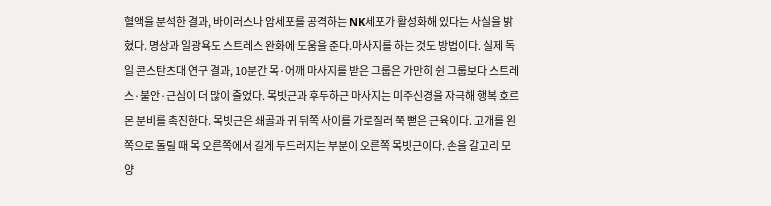혈액을 분석한 결과, 바이러스나 암세포를 공격하는 NK세포가 활성화해 있다는 사실을 밝혔다. 명상과 일광욕도 스트레스 완화에 도움을 준다.마사지를 하는 것도 방법이다. 실제 독일 콘스탄츠대 연구 결과, 10분간 목·어깨 마사지를 받은 그룹은 가만히 쉰 그룹보다 스트레스·불안·근심이 더 많이 줄었다. 목빗근과 후두하근 마사지는 미주신경을 자극해 행복 호르몬 분비를 촉진한다. 목빗근은 쇄골과 귀 뒤쪽 사이를 가로질러 쭉 뻗은 근육이다. 고개를 왼쪽으로 돌릴 때 목 오른쪽에서 길게 두드러지는 부분이 오른쪽 목빗근이다. 손을 갈고리 모양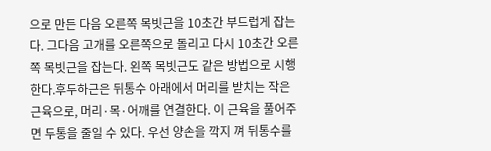으로 만든 다음 오른쪽 목빗근을 10초간 부드럽게 잡는다. 그다음 고개를 오른쪽으로 돌리고 다시 10초간 오른쪽 목빗근을 잡는다. 왼쪽 목빗근도 같은 방법으로 시행한다.후두하근은 뒤통수 아래에서 머리를 받치는 작은 근육으로, 머리·목·어깨를 연결한다. 이 근육을 풀어주면 두통을 줄일 수 있다. 우선 양손을 깍지 껴 뒤통수를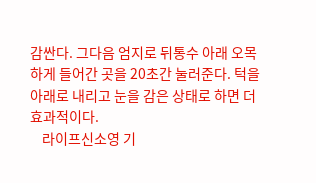감싼다. 그다음 엄지로 뒤통수 아래 오목하게 들어간 곳을 20초간 눌러준다. 턱을 아래로 내리고 눈을 감은 상태로 하면 더 효과적이다.
    라이프신소영 기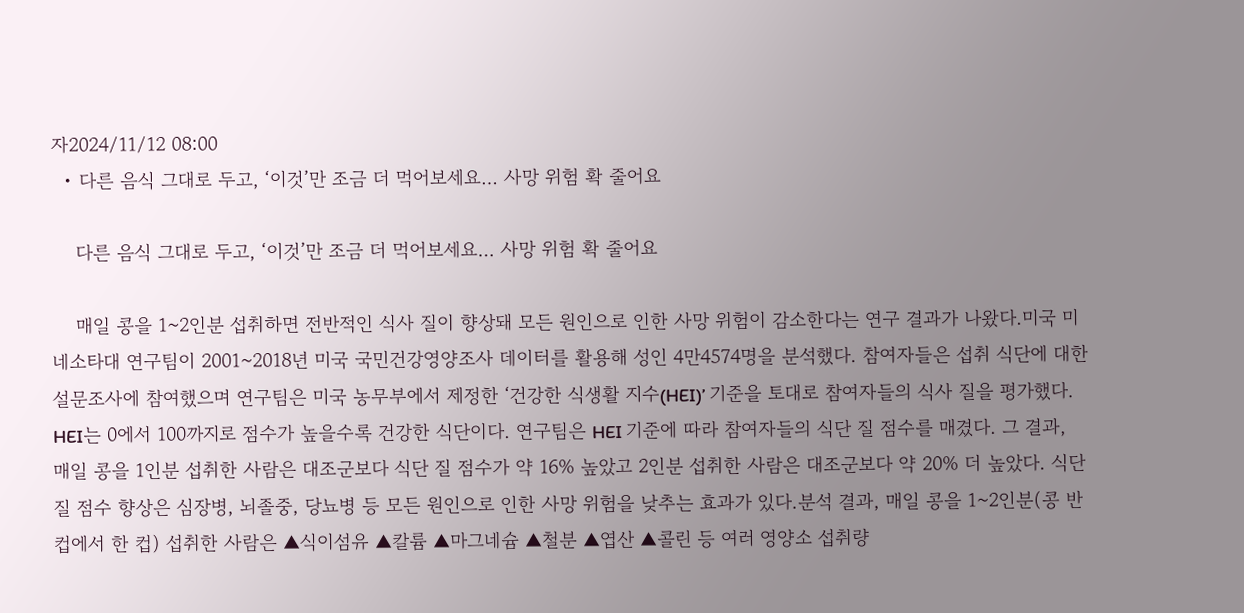자2024/11/12 08:00
  • 다른 음식 그대로 두고, ‘이것’만 조금 더 먹어보세요… 사망 위험 확 줄어요

    다른 음식 그대로 두고, ‘이것’만 조금 더 먹어보세요… 사망 위험 확 줄어요

    매일 콩을 1~2인분 섭취하면 전반적인 식사 질이 향상돼 모든 원인으로 인한 사망 위험이 감소한다는 연구 결과가 나왔다.미국 미네소타대 연구팀이 2001~2018년 미국 국민건강영양조사 데이터를 활용해 성인 4만4574명을 분석했다. 참여자들은 섭취 식단에 대한 설문조사에 참여했으며 연구팀은 미국 농무부에서 제정한 ‘건강한 식생활 지수(HEI)’ 기준을 토대로 참여자들의 식사 질을 평가했다. HEI는 0에서 100까지로 점수가 높을수록 건강한 식단이다. 연구팀은 HEI 기준에 따라 참여자들의 식단 질 점수를 매겼다. 그 결과, 매일 콩을 1인분 섭취한 사람은 대조군보다 식단 질 점수가 약 16% 높았고 2인분 섭취한 사람은 대조군보다 약 20% 더 높았다. 식단 질 점수 향상은 심장병, 뇌졸중, 당뇨병 등 모든 원인으로 인한 사망 위험을 낮추는 효과가 있다.분석 결과, 매일 콩을 1~2인분(콩 반 컵에서 한 컵) 섭취한 사람은 ▲식이섬유 ▲칼륨 ▲마그네슘 ▲철분 ▲엽산 ▲콜린 등 여러 영양소 섭취량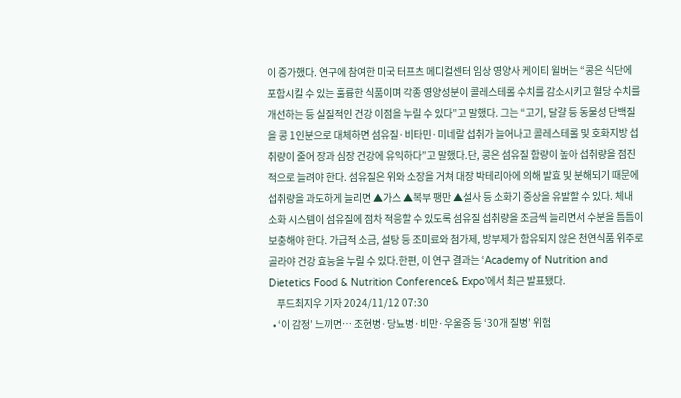이 증가했다. 연구에 참여한 미국 터프츠 메디컬센터 임상 영양사 케이티 윌버는 “콩은 식단에 포함시킬 수 있는 훌륭한 식품이며 각종 영양성분이 콜레스테롤 수치를 감소시키고 혈당 수치를 개선하는 등 실질적인 건강 이점을 누릴 수 있다”고 말했다. 그는 “고기, 달걀 등 동물성 단백질을 콩 1인분으로 대체하면 섬유질·비타민·미네랄 섭취가 늘어나고 콜레스테롤 및 호화지방 섭취량이 줄어 장과 심장 건강에 유익하다”고 말했다.단, 콩은 섬유질 함량이 높아 섭취량을 점진적으로 늘려야 한다. 섬유질은 위와 소장을 거쳐 대장 박테리아에 의해 발효 및 분해되기 때문에 섭취량을 과도하게 늘리면 ▲가스 ▲복부 팽만 ▲설사 등 소화기 증상을 유발할 수 있다. 체내 소화 시스템이 섬유질에 점차 적응할 수 있도록 섬유질 섭취량을 조금씩 늘리면서 수분을 틈틈이 보충해야 한다. 가급적 소금, 설탕 등 조미료와 첨가제, 방부제가 함유되지 않은 천연식품 위주로 골라야 건강 효능을 누릴 수 있다.한편, 이 연구 결과는 ‘Academy of Nutrition and Dietetics Food & Nutrition Conference& Expo’에서 최근 발표됐다.
    푸드최지우 기자 2024/11/12 07:30
  • ‘이 감정’ 느끼면… 조현병·당뇨병·비만·우울증 등 ‘30개 질병’ 위험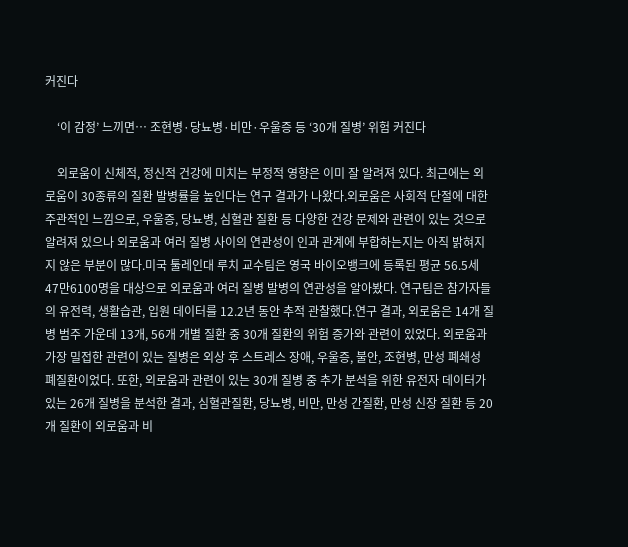커진다

    ‘이 감정’ 느끼면… 조현병·당뇨병·비만·우울증 등 ‘30개 질병’ 위험 커진다

    외로움이 신체적, 정신적 건강에 미치는 부정적 영향은 이미 잘 알려져 있다. 최근에는 외로움이 30종류의 질환 발병률을 높인다는 연구 결과가 나왔다.외로움은 사회적 단절에 대한 주관적인 느낌으로, 우울증, 당뇨병, 심혈관 질환 등 다양한 건강 문제와 관련이 있는 것으로 알려져 있으나 외로움과 여러 질병 사이의 연관성이 인과 관계에 부합하는지는 아직 밝혀지지 않은 부분이 많다.미국 툴레인대 루치 교수팀은 영국 바이오뱅크에 등록된 평균 56.5세 47만6100명을 대상으로 외로움과 여러 질병 발병의 연관성을 알아봤다. 연구팀은 참가자들의 유전력, 생활습관, 입원 데이터를 12.2년 동안 추적 관찰했다.연구 결과, 외로움은 14개 질병 범주 가운데 13개, 56개 개별 질환 중 30개 질환의 위험 증가와 관련이 있었다. 외로움과 가장 밀접한 관련이 있는 질병은 외상 후 스트레스 장애, 우울증, 불안, 조현병, 만성 폐쇄성 폐질환이었다. 또한, 외로움과 관련이 있는 30개 질병 중 추가 분석을 위한 유전자 데이터가 있는 26개 질병을 분석한 결과, 심혈관질환, 당뇨병, 비만, 만성 간질환, 만성 신장 질환 등 20개 질환이 외로움과 비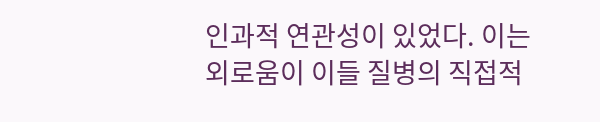인과적 연관성이 있었다. 이는 외로움이 이들 질병의 직접적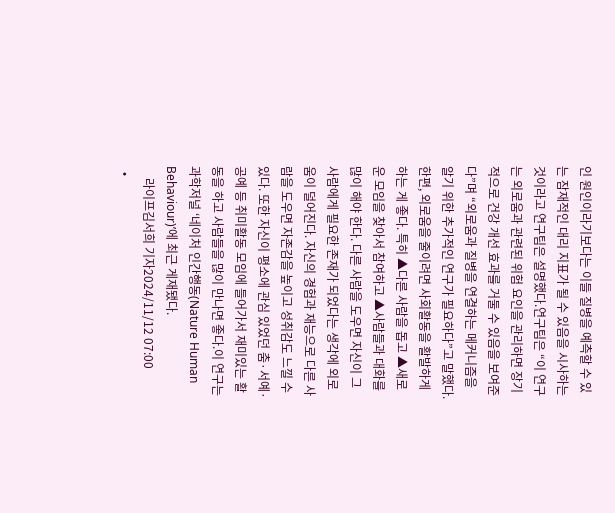인 원인이라기보다는 이들 질병을 예측할 수 있는 잠재적인 대리 지표가 될 수 있음을 시사하는 것이라고 연구팀은 설명했다.연구팀은 “이 연구는 외로움과 관련된 위험 요인을 관리하면 장기적으로 건강 개선 효과를 거둘 수 있음을 보여준다”며 “외로움과 질병을 연결하는 메커니즘을 알기 위한 추가적인 연구가 필요하다”고 말했다.한편, 외로움을 줄이려면 사회활동을 활발하게 하는 게 좋다. 특히 ▲다른 사람을 돕고 ▲새로운 모임을 찾아서 참여하고 ▲사람들과 대화를 많이 해야 한다. 다른 사람을 도우면 자신이 그 사람에게 필요한 존재가 되었다는 생각에 외로움이 덜어진다. 자신의 경험과 재능으로 다른 사람을 도우면 자존감을 높이고 성취감도 느낄 수 있다. 또한 자신이 평소에 관심 있었던 춤·서예·공예 등 취미활동 모임에 들어가서 재미있는 활동을 하고 사람들을 많이 만나면 좋다.이 연구는 과학저널 ‘네이처 인간행동(Nature Human Behaviour)’에 최근 게재됐다.
    라이프김서희 기자2024/11/12 07:00
  •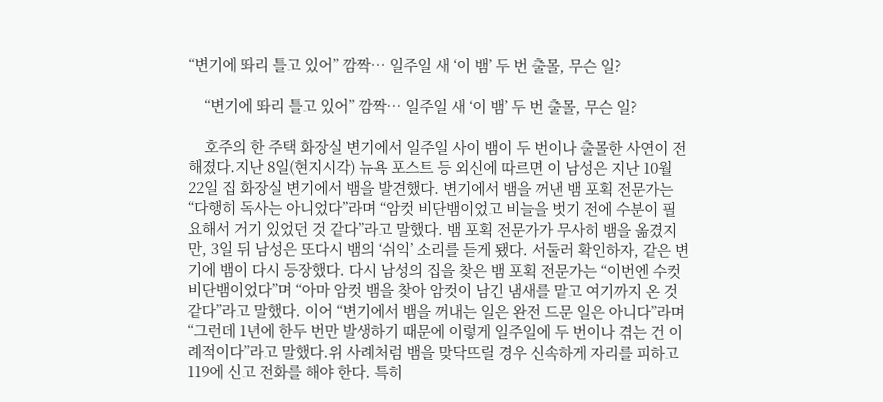“변기에 똬리 틀고 있어” 깜짝… 일주일 새 ‘이 뱀’ 두 번 출몰, 무슨 일?

    “변기에 똬리 틀고 있어” 깜짝… 일주일 새 ‘이 뱀’ 두 번 출몰, 무슨 일?

    호주의 한 주택 화장실 변기에서 일주일 사이 뱀이 두 번이나 출몰한 사연이 전해졌다.지난 8일(현지시각) 뉴욕 포스트 등 외신에 따르면 이 남성은 지난 10월 22일 집 화장실 변기에서 뱀을 발견했다. 변기에서 뱀을 꺼낸 뱀 포획 전문가는 “다행히 독사는 아니었다”라며 “암컷 비단뱀이었고 비늘을 벗기 전에 수분이 필요해서 거기 있었던 것 같다”라고 말했다. 뱀 포획 전문가가 무사히 뱀을 옮겼지만, 3일 뒤 남성은 또다시 뱀의 ‘쉬익’ 소리를 듣게 됐다. 서둘러 확인하자, 같은 변기에 뱀이 다시 등장했다. 다시 남성의 집을 찾은 뱀 포획 전문가는 “이번엔 수컷 비단뱀이었다”며 “아마 암컷 뱀을 찾아 암컷이 남긴 냄새를 맡고 여기까지 온 것 같다”라고 말했다. 이어 “변기에서 뱀을 꺼내는 일은 완전 드문 일은 아니다”라며 “그런데 1년에 한두 번만 발생하기 때문에 이렇게 일주일에 두 번이나 겪는 건 이례적이다”라고 말했다.위 사례처럼 뱀을 맞닥뜨릴 경우 신속하게 자리를 피하고 119에 신고 전화를 해야 한다. 특히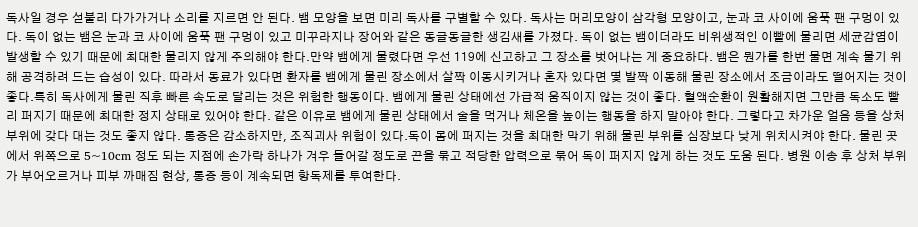독사일 경우 섣불리 다가가거나 소리를 지르면 안 된다. 뱀 모양을 보면 미리 독사를 구별할 수 있다. 독사는 머리모양이 삼각형 모양이고, 눈과 코 사이에 움푹 팬 구멍이 있다. 독이 없는 뱀은 눈과 코 사이에 움푹 팬 구멍이 있고 미꾸라지나 장어와 같은 동글동글한 생김새를 가졌다. 독이 없는 뱀이더라도 비위생적인 이빨에 물리면 세균감염이 발생할 수 있기 때문에 최대한 물리지 않게 주의해야 한다.만약 뱀에게 물렸다면 우선 119에 신고하고 그 장소를 벗어나는 게 중요하다. 뱀은 뭔가를 한번 물면 계속 물기 위해 공격하려 드는 습성이 있다. 따라서 동료가 있다면 환자를 뱀에게 물린 장소에서 살짝 이동시키거나 혼자 있다면 몇 발짝 이동해 물린 장소에서 조금이라도 떨어지는 것이 좋다.특히 독사에게 물린 직후 빠른 속도로 달리는 것은 위험한 행동이다. 뱀에게 물린 상태에선 가급적 움직이지 않는 것이 좋다. 혈액순환이 원활해지면 그만큼 독소도 빨리 퍼지기 때문에 최대한 정지 상태로 있어야 한다. 같은 이유로 뱀에게 물린 상태에서 술을 먹거나 체온을 높이는 행동을 하지 말아야 한다. 그렇다고 차가운 얼음 등을 상처 부위에 갖다 대는 것도 좋지 않다. 통증은 감소하지만, 조직괴사 위험이 있다.독이 몸에 퍼지는 것을 최대한 막기 위해 물린 부위를 심장보다 낮게 위치시켜야 한다. 물린 곳에서 위쪽으로 5~10cm 정도 되는 지점에 손가락 하나가 겨우 들어갈 정도로 끈을 묶고 적당한 압력으로 묶어 독이 퍼지지 않게 하는 것도 도움 된다. 병원 이송 후 상처 부위가 부어오르거나 피부 까매짐 현상, 통증 등이 계속되면 항독제를 투여한다.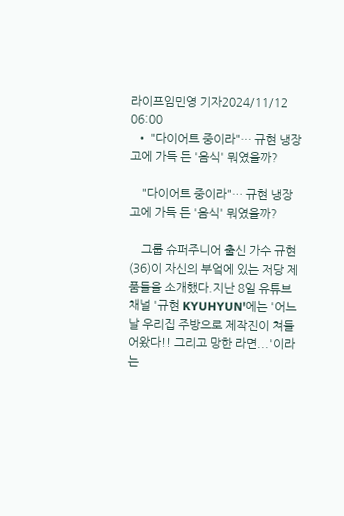라이프임민영 기자2024/11/12 06:00
  • "다이어트 중이라"… 규현 냉장고에 가득 든 '음식' 뭐였을까?

    "다이어트 중이라"… 규현 냉장고에 가득 든 '음식' 뭐였을까?

    그룹 슈퍼주니어 출신 가수 규현(36)이 자신의 부엌에 있는 저당 제품들을 소개했다.지난 8일 유튜브 채널 '규현 KYUHYUN'에는 '어느날 우리집 주방으로 제작진이 쳐들어왔다!! 그리고 망한 라면...'이라는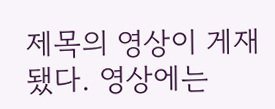제목의 영상이 게재됐다. 영상에는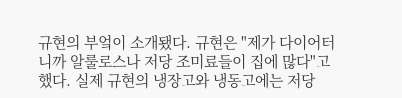규현의 부엌이 소개됐다. 규현은 "제가 다이어터니까 알룰로스나 저당 조미료들이 집에 많다"고 했다. 실제 규현의 냉장고와 냉동고에는 저당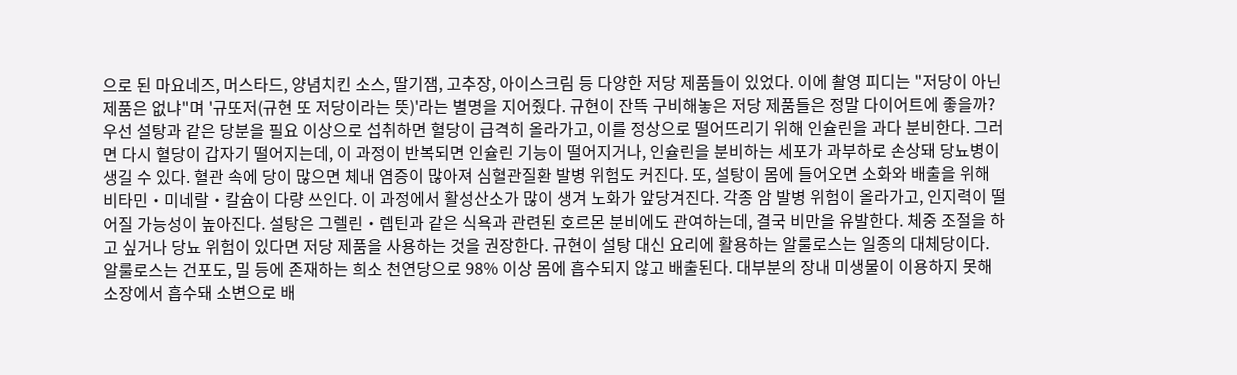으로 된 마요네즈, 머스타드, 양념치킨 소스, 딸기잼, 고추장, 아이스크림 등 다양한 저당 제품들이 있었다. 이에 촬영 피디는 "저당이 아닌 제품은 없냐"며 '규또저(규현 또 저당이라는 뜻)'라는 별명을 지어줬다. 규현이 잔뜩 구비해놓은 저당 제품들은 정말 다이어트에 좋을까? 우선 설탕과 같은 당분을 필요 이상으로 섭취하면 혈당이 급격히 올라가고, 이를 정상으로 떨어뜨리기 위해 인슐린을 과다 분비한다. 그러면 다시 혈당이 갑자기 떨어지는데, 이 과정이 반복되면 인슐린 기능이 떨어지거나, 인슐린을 분비하는 세포가 과부하로 손상돼 당뇨병이 생길 수 있다. 혈관 속에 당이 많으면 체내 염증이 많아져 심혈관질환 발병 위험도 커진다. 또, 설탕이 몸에 들어오면 소화와 배출을 위해 비타민‧미네랄‧칼슘이 다량 쓰인다. 이 과정에서 활성산소가 많이 생겨 노화가 앞당겨진다. 각종 암 발병 위험이 올라가고, 인지력이 떨어질 가능성이 높아진다. 설탕은 그렐린‧렙틴과 같은 식욕과 관련된 호르몬 분비에도 관여하는데, 결국 비만을 유발한다. 체중 조절을 하고 싶거나 당뇨 위험이 있다면 저당 제품을 사용하는 것을 권장한다. 규현이 설탕 대신 요리에 활용하는 알룰로스는 일종의 대체당이다. 알룰로스는 건포도, 밀 등에 존재하는 희소 천연당으로 98% 이상 몸에 흡수되지 않고 배출된다. 대부분의 장내 미생물이 이용하지 못해 소장에서 흡수돼 소변으로 배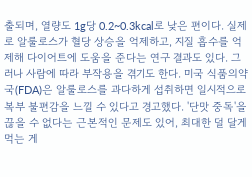출되며, 열량도 1g당 0.2~0.3kcal로 낮은 편이다. 실제로 알룰로스가 혈당 상승을 억제하고, 지질 흡수를 억제해 다이어트에 도움을 준다는 연구 결과도 있다. 그러나 사람에 따라 부작용을 겪기도 한다. 미국 식품의약국(FDA)은 알룰로스를 과다하게 섭취하면 일시적으로 복부 불편감을 느낄 수 있다고 경고했다. '단맛 중독'을 끊을 수 없다는 근본적인 문제도 있어, 최대한 덜 달게 먹는 게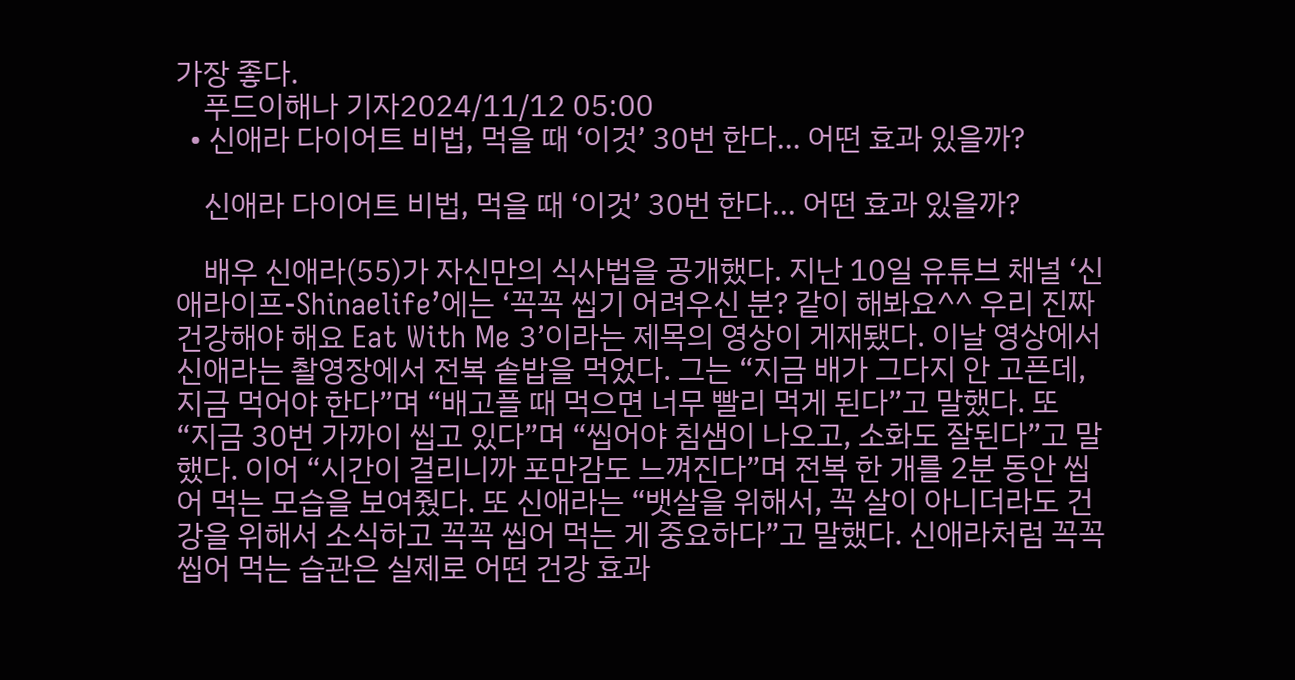가장 좋다.
    푸드이해나 기자2024/11/12 05:00
  • 신애라 다이어트 비법, 먹을 때 ‘이것’ 30번 한다… 어떤 효과 있을까?

    신애라 다이어트 비법, 먹을 때 ‘이것’ 30번 한다… 어떤 효과 있을까?

    배우 신애라(55)가 자신만의 식사법을 공개했다. 지난 10일 유튜브 채널 ‘신애라이프-Shinaelife’에는 ‘꼭꼭 씹기 어려우신 분? 같이 해봐요^^ 우리 진짜 건강해야 해요 Eat With Me 3’이라는 제목의 영상이 게재됐다. 이날 영상에서 신애라는 촬영장에서 전복 솥밥을 먹었다. 그는 “지금 배가 그다지 안 고픈데, 지금 먹어야 한다”며 “배고플 때 먹으면 너무 빨리 먹게 된다”고 말했다. 또 “지금 30번 가까이 씹고 있다”며 “씹어야 침샘이 나오고, 소화도 잘된다”고 말했다. 이어 “시간이 걸리니까 포만감도 느껴진다”며 전복 한 개를 2분 동안 씹어 먹는 모습을 보여줬다. 또 신애라는 “뱃살을 위해서, 꼭 살이 아니더라도 건강을 위해서 소식하고 꼭꼭 씹어 먹는 게 중요하다”고 말했다. 신애라처럼 꼭꼭 씹어 먹는 습관은 실제로 어떤 건강 효과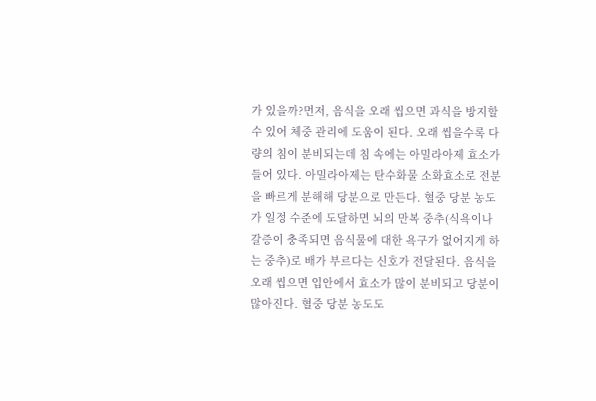가 있을까?먼저, 음식을 오래 씹으면 과식을 방지할 수 있어 체중 관리에 도움이 된다. 오래 씹을수록 다량의 침이 분비되는데 침 속에는 아밀라아제 효소가 들어 있다. 아밀라아제는 탄수화물 소화효소로 전분을 빠르게 분해해 당분으로 만든다. 혈중 당분 농도가 일정 수준에 도달하면 뇌의 만복 중추(식욕이나 갈증이 충족되면 음식물에 대한 욕구가 없어지게 하는 중추)로 배가 부르다는 신호가 전달된다. 음식을 오래 씹으면 입안에서 효소가 많이 분비되고 당분이 많아진다. 혈중 당분 농도도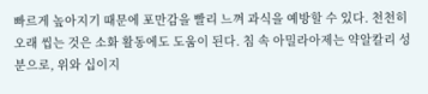빠르게 높아지기 때문에 포만감을 빨리 느껴 과식을 예방할 수 있다. 천천히 오래 씹는 것은 소화 활동에도 도움이 된다. 침 속 아밀라아제는 약알칼리 성분으로, 위와 십이지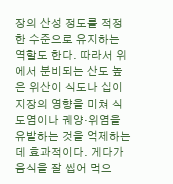장의 산성 정도를 적정한 수준으로 유지하는 역할도 한다. 따라서 위에서 분비되는 산도 높은 위산이 식도나 십이지장의 영향을 미쳐 식도염이나 궤양‧위염을 유발하는 것을 억제하는 데 효과적이다. 게다가 음식을 잘 씹어 먹으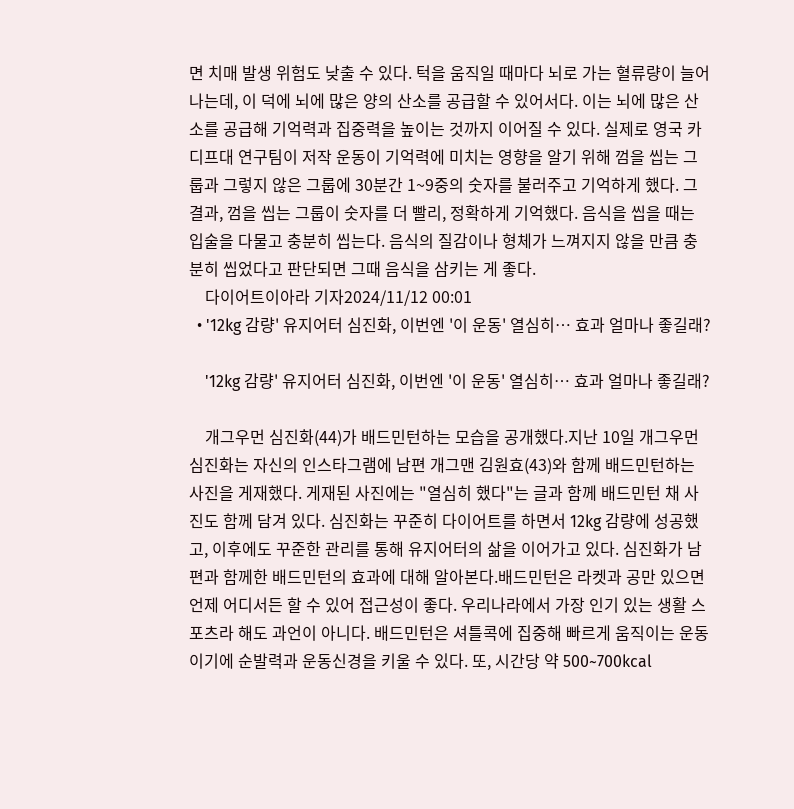면 치매 발생 위험도 낮출 수 있다. 턱을 움직일 때마다 뇌로 가는 혈류량이 늘어나는데, 이 덕에 뇌에 많은 양의 산소를 공급할 수 있어서다. 이는 뇌에 많은 산소를 공급해 기억력과 집중력을 높이는 것까지 이어질 수 있다. 실제로 영국 카디프대 연구팀이 저작 운동이 기억력에 미치는 영향을 알기 위해 껌을 씹는 그룹과 그렇지 않은 그룹에 30분간 1~9중의 숫자를 불러주고 기억하게 했다. 그 결과, 껌을 씹는 그룹이 숫자를 더 빨리, 정확하게 기억했다. 음식을 씹을 때는 입술을 다물고 충분히 씹는다. 음식의 질감이나 형체가 느껴지지 않을 만큼 충분히 씹었다고 판단되면 그때 음식을 삼키는 게 좋다.
    다이어트이아라 기자2024/11/12 00:01
  • '12kg 감량' 유지어터 심진화, 이번엔 '이 운동' 열심히… 효과 얼마나 좋길래?

    '12kg 감량' 유지어터 심진화, 이번엔 '이 운동' 열심히… 효과 얼마나 좋길래?

    개그우먼 심진화(44)가 배드민턴하는 모습을 공개했다.지난 10일 개그우먼 심진화는 자신의 인스타그램에 남편 개그맨 김원효(43)와 함께 배드민턴하는 사진을 게재했다. 게재된 사진에는 "열심히 했다"는 글과 함께 배드민턴 채 사진도 함께 담겨 있다. 심진화는 꾸준히 다이어트를 하면서 12kg 감량에 성공했고, 이후에도 꾸준한 관리를 통해 유지어터의 삶을 이어가고 있다. 심진화가 남편과 함께한 배드민턴의 효과에 대해 알아본다.배드민턴은 라켓과 공만 있으면 언제 어디서든 할 수 있어 접근성이 좋다. 우리나라에서 가장 인기 있는 생활 스포츠라 해도 과언이 아니다. 배드민턴은 셔틀콕에 집중해 빠르게 움직이는 운동이기에 순발력과 운동신경을 키울 수 있다. 또, 시간당 약 500~700kcal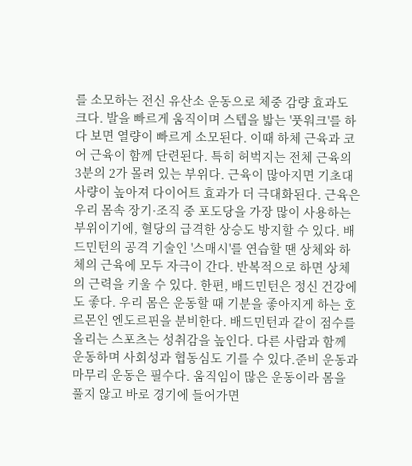를 소모하는 전신 유산소 운동으로 체중 감량 효과도 크다. 발을 빠르게 움직이며 스텝을 밟는 '풋워크'를 하다 보면 열량이 빠르게 소모된다. 이때 하체 근육과 코어 근육이 함께 단련된다. 특히 허벅지는 전체 근육의 3분의 2가 몰려 있는 부위다. 근육이 많아지면 기초대사량이 높아져 다이어트 효과가 더 극대화된다. 근육은 우리 몸속 장기·조직 중 포도당을 가장 많이 사용하는 부위이기에, 혈당의 급격한 상승도 방지할 수 있다. 배드민턴의 공격 기술인 '스매시'를 연습할 땐 상체와 하체의 근육에 모두 자극이 간다. 반복적으로 하면 상체의 근력을 키울 수 있다. 한편, 배드민턴은 정신 건강에도 좋다. 우리 몸은 운동할 때 기분을 좋아지게 하는 호르몬인 엔도르핀을 분비한다. 배드민턴과 같이 점수를 올리는 스포츠는 성취감을 높인다. 다른 사람과 함께 운동하며 사회성과 협동심도 기를 수 있다.준비 운동과 마무리 운동은 필수다. 움직임이 많은 운동이라 몸을 풀지 않고 바로 경기에 들어가면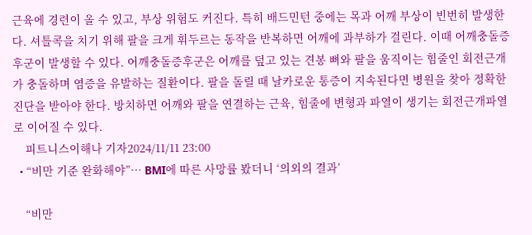근육에 경련이 올 수 있고, 부상 위험도 커진다. 특히 배드민턴 중에는 목과 어깨 부상이 빈번히 발생한다. 셔틀콕을 치기 위해 팔을 크게 휘두르는 동작을 반복하면 어깨에 과부하가 걸린다. 이때 어깨충돌증후군이 발생할 수 있다. 어깨충돌증후군은 어깨를 덮고 있는 견봉 뼈와 팔을 움직이는 힘줄인 회전근개가 충돌하며 염증을 유발하는 질환이다. 팔을 돌릴 때 날카로운 통증이 지속된다면 병원을 찾아 정확한 진단을 받아야 한다. 방치하면 어깨와 팔을 연결하는 근육, 힘줄에 변형과 파열이 생기는 회전근개파열로 이어질 수 있다.
    피트니스이해나 기자2024/11/11 23:00
  • “비만 기준 완화해야”… BMI에 따른 사망률 봤더니 ‘의외의 결과’

    “비만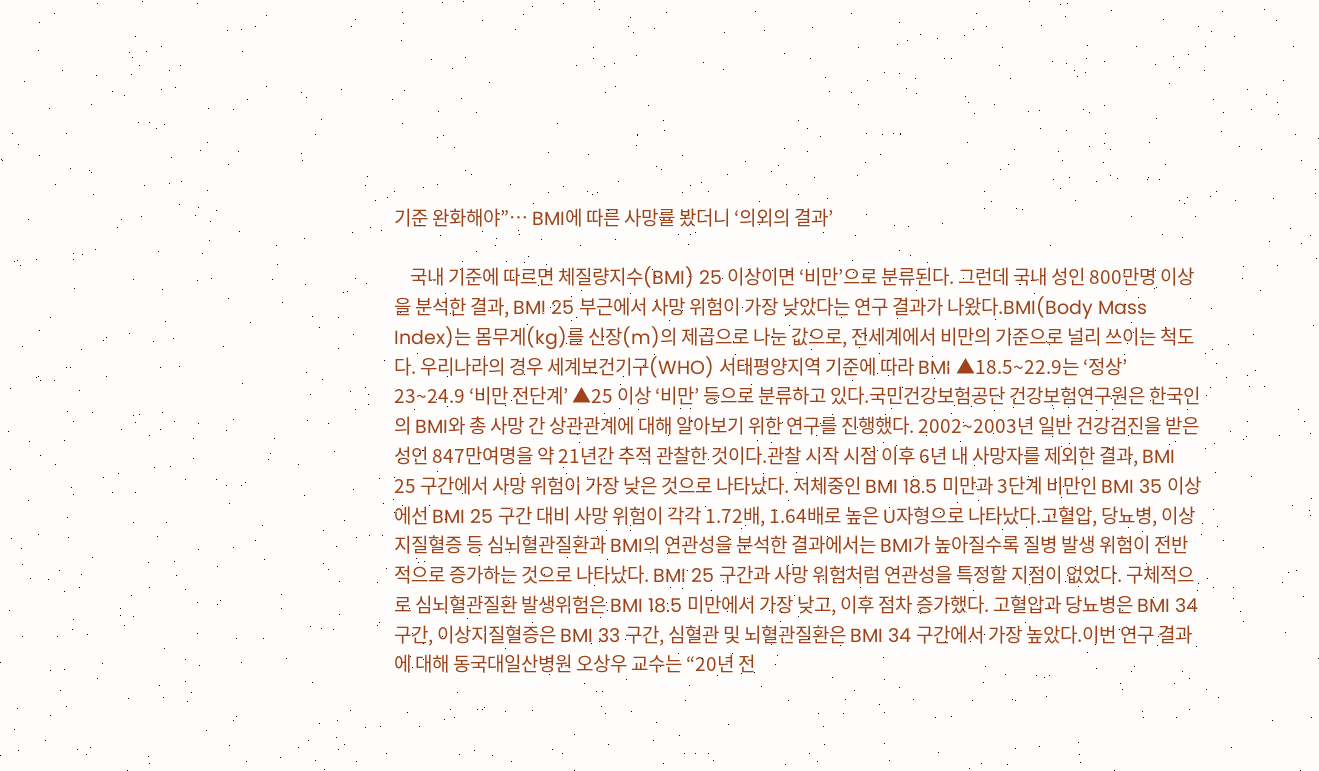기준 완화해야”… BMI에 따른 사망률 봤더니 ‘의외의 결과’

    국내 기준에 따르면 체질량지수(BMI) 25 이상이면 ‘비만’으로 분류된다. 그런데 국내 성인 800만명 이상을 분석한 결과, BMI 25 부근에서 사망 위험이 가장 낮았다는 연구 결과가 나왔다.BMI(Body Mass Index)는 몸무게(kg)를 신장(m)의 제곱으로 나눈 값으로, 전세계에서 비만의 기준으로 널리 쓰이는 척도다. 우리나라의 경우 세계보건기구(WHO) 서태평양지역 기준에 따라 BMI ▲18.5~22.9는 ‘정상’ 23~24.9 ‘비만 전단계’ ▲25 이상 ‘비만’ 등으로 분류하고 있다.국민건강보험공단 건강보험연구원은 한국인의 BMI와 총 사망 간 상관관계에 대해 알아보기 위한 연구를 진행했다. 2002~2003년 일반 건강검진을 받은 성인 847만여명을 약 21년간 추적 관찰한 것이다.관찰 시작 시점 이후 6년 내 사망자를 제외한 결과, BMI 25 구간에서 사망 위험이 가장 낮은 것으로 나타났다. 저체중인 BMI 18.5 미만과 3단계 비만인 BMI 35 이상에선 BMI 25 구간 대비 사망 위험이 각각 1.72배, 1.64배로 높은 U자형으로 나타났다.고혈압, 당뇨병, 이상지질혈증 등 심뇌혈관질환과 BMI의 연관성을 분석한 결과에서는 BMI가 높아질수록 질병 발생 위험이 전반적으로 증가하는 것으로 나타났다. BMI 25 구간과 사망 위험처럼 연관성을 특정할 지점이 없었다. 구체적으로 심뇌혈관질환 발생위험은 BMI 18.5 미만에서 가장 낮고, 이후 점차 증가했다. 고혈압과 당뇨병은 BMI 34 구간, 이상지질혈증은 BMI 33 구간, 심혈관 및 뇌혈관질환은 BMI 34 구간에서 가장 높았다.이번 연구 결과에 대해 동국대일산병원 오상우 교수는 “20년 전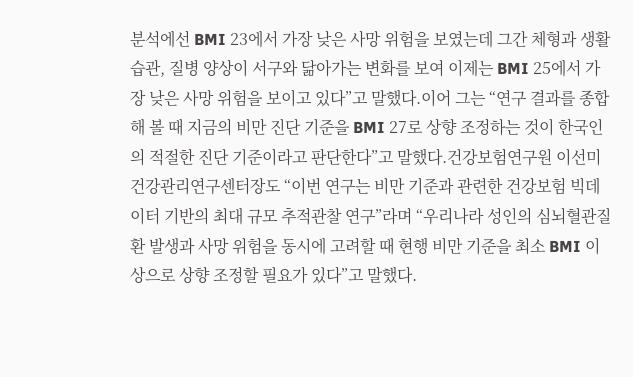분석에선 BMI 23에서 가장 낮은 사망 위험을 보였는데 그간 체형과 생활습관, 질병 양상이 서구와 닮아가는 변화를 보여 이제는 BMI 25에서 가장 낮은 사망 위험을 보이고 있다”고 말했다.이어 그는 “연구 결과를 종합해 볼 때 지금의 비만 진단 기준을 BMI 27로 상향 조정하는 것이 한국인의 적절한 진단 기준이라고 판단한다”고 말했다.건강보험연구원 이선미 건강관리연구센터장도 “이번 연구는 비만 기준과 관련한 건강보험 빅데이터 기반의 최대 규모 추적관찰 연구”라며 “우리나라 성인의 심뇌혈관질환 발생과 사망 위험을 동시에 고려할 때 현행 비만 기준을 최소 BMI 이상으로 상향 조정할 필요가 있다”고 말했다.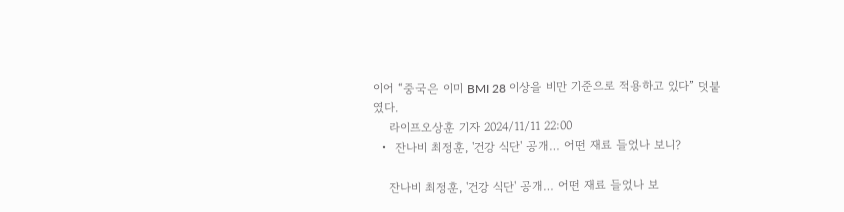이어 “중국은 이미 BMI 28 이상을 비만 기준으로 적용하고 있다” 덧붙였다.
    라이프오상훈 기자 2024/11/11 22:00
  •  잔나비 최정훈, '건강 식단' 공개… 어떤 재료 들었나 보니?

    잔나비 최정훈, '건강 식단' 공개… 어떤 재료 들었나 보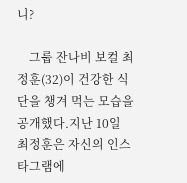니?

    그룹 잔나비 보컬 최정훈(32)이 건강한 식단을 챙겨 먹는 모습을 공개했다.지난 10일 최정훈은 자신의 인스타그램에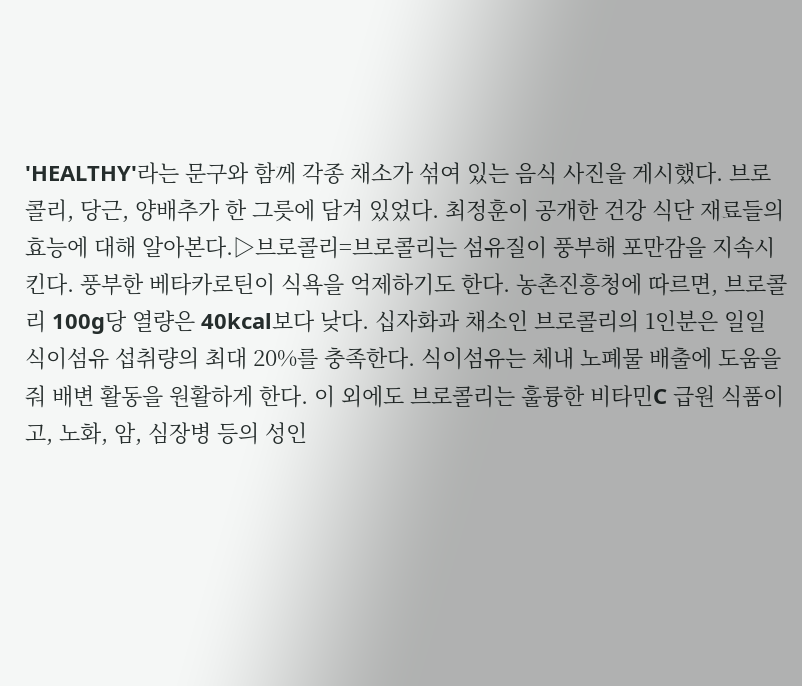'HEALTHY'라는 문구와 함께 각종 채소가 섞여 있는 음식 사진을 게시했다. 브로콜리, 당근, 양배추가 한 그릇에 담겨 있었다. 최정훈이 공개한 건강 식단 재료들의 효능에 대해 알아본다.▷브로콜리=브로콜리는 섬유질이 풍부해 포만감을 지속시킨다. 풍부한 베타카로틴이 식욕을 억제하기도 한다. 농촌진흥청에 따르면, 브로콜리 100g당 열량은 40kcal보다 낮다. 십자화과 채소인 브로콜리의 1인분은 일일 식이섬유 섭취량의 최대 20%를 충족한다. 식이섬유는 체내 노폐물 배출에 도움을 줘 배변 활동을 원활하게 한다. 이 외에도 브로콜리는 훌륭한 비타민C 급원 식품이고, 노화, 암, 심장병 등의 성인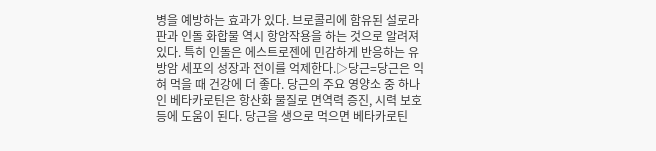병을 예방하는 효과가 있다. 브로콜리에 함유된 설로라판과 인돌 화합물 역시 항암작용을 하는 것으로 알려져 있다. 특히 인돌은 에스트로젠에 민감하게 반응하는 유방암 세포의 성장과 전이를 억제한다.▷당근=당근은 익혀 먹을 때 건강에 더 좋다. 당근의 주요 영양소 중 하나인 베타카로틴은 항산화 물질로 면역력 증진, 시력 보호 등에 도움이 된다. 당근을 생으로 먹으면 베타카로틴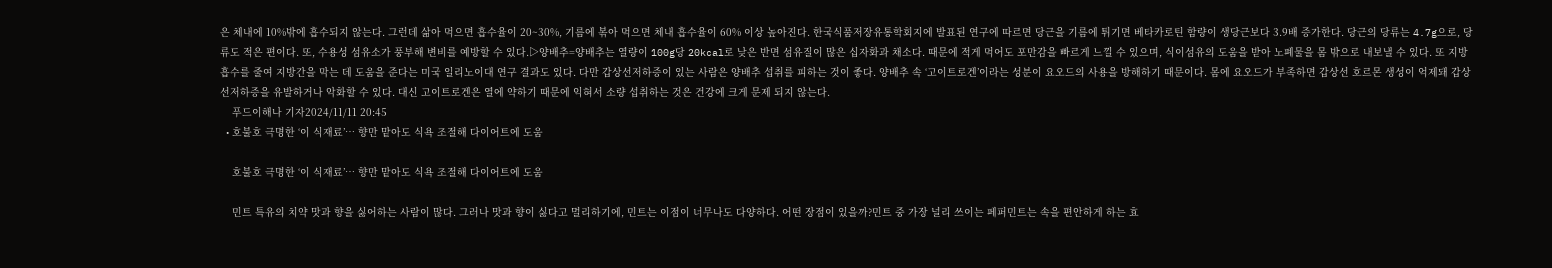은 체내에 10%밖에 흡수되지 않는다. 그런데 삶아 먹으면 흡수율이 20~30%, 기름에 볶아 먹으면 체내 흡수율이 60% 이상 높아진다. 한국식품저장유통학회지에 발표된 연구에 따르면 당근을 기름에 튀기면 베타카로틴 함량이 생당근보다 3.9배 증가한다. 당근의 당류는 4.7g으로, 당류도 적은 편이다. 또, 수용성 섬유소가 풍부해 변비를 예방할 수 있다.▷양배추=양배추는 열량이 100g당 20kcal로 낮은 반면 섬유질이 많은 십자화과 채소다. 때문에 적게 먹어도 포만감을 빠르게 느낄 수 있으며, 식이섬유의 도움을 받아 노폐물을 몸 밖으로 내보낼 수 있다. 또 지방 흡수를 줄여 지방간을 막는 데 도움을 준다는 미국 일리노이대 연구 결과도 있다. 다만 갑상선저하증이 있는 사람은 양배추 섭취를 피하는 것이 좋다. 양배추 속 ‘고이트로겐’이라는 성분이 요오드의 사용을 방해하기 때문이다. 몸에 요오드가 부족하면 갑상선 호르몬 생성이 억제돼 갑상선저하증을 유발하거나 악화할 수 있다. 대신 고이트로겐은 열에 약하기 때문에 익혀서 소량 섭취하는 것은 건강에 크게 문제 되지 않는다.
    푸드이해나 기자2024/11/11 20:45
  • 호불호 극명한 ‘이 식재료’… 향만 맡아도 식욕 조절해 다이어트에 도움

    호불호 극명한 ‘이 식재료’… 향만 맡아도 식욕 조절해 다이어트에 도움

    민트 특유의 치약 맛과 향을 싫어하는 사람이 많다. 그러나 맛과 향이 싫다고 멀리하기에, 민트는 이점이 너무나도 다양하다. 어떤 장점이 있을까?민트 중 가장 널리 쓰이는 페퍼민트는 속을 편안하게 하는 효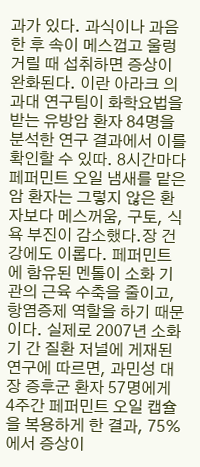과가 있다. 과식이나 과음한 후 속이 메스껍고 울렁거릴 때 섭취하면 증상이 완화된다. 이란 아라크 의과대 연구팀이 화학요법을 받는 유방암 환자 84명을 분석한 연구 결과에서 이를 확인할 수 있따. 8시간마다 페퍼민트 오일 냄새를 맡은 암 환자는 그렇지 않은 환자보다 메스꺼움, 구토, 식욕 부진이 감소했다.장 건강에도 이롭다. 페퍼민트에 함유된 멘톨이 소화 기관의 근육 수축을 줄이고, 항염증제 역할을 하기 때문이다. 실제로 2007년 소화기 간 질환 저널에 게재된 연구에 따르면, 과민성 대장 증후군 환자 57명에게 4주간 페퍼민트 오일 캡슐을 복용하게 한 결과, 75%에서 증상이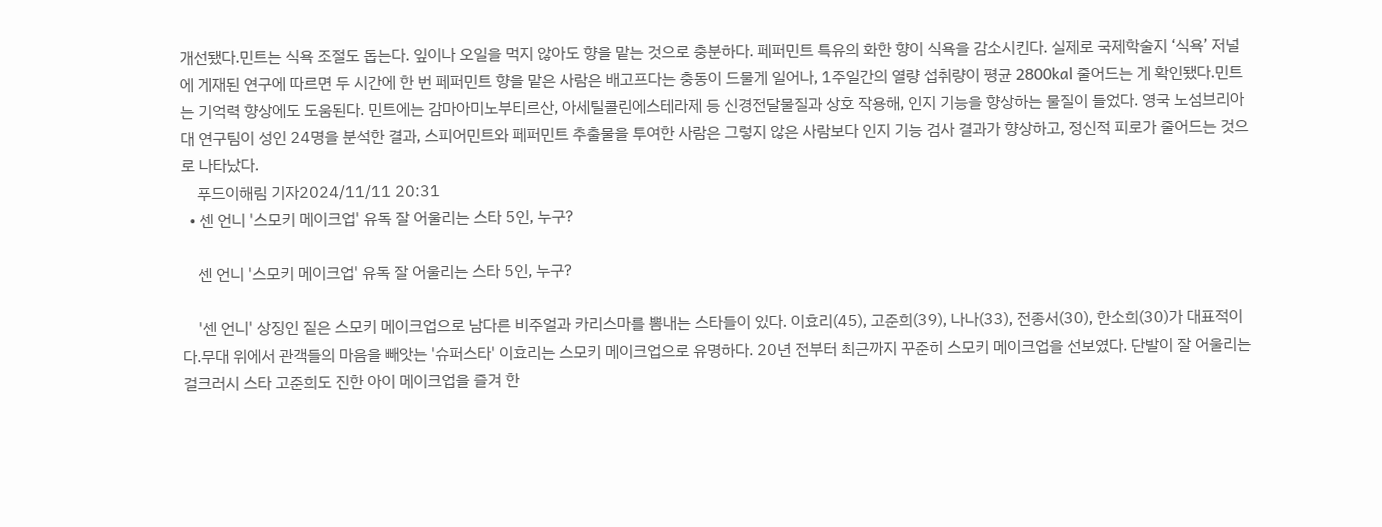개선됐다.민트는 식욕 조절도 돕는다. 잎이나 오일을 먹지 않아도 향을 맡는 것으로 충분하다. 페퍼민트 특유의 화한 향이 식욕을 감소시킨다. 실제로 국제학술지 ‘식욕’ 저널에 게재된 연구에 따르면 두 시간에 한 번 페퍼민트 향을 맡은 사람은 배고프다는 충동이 드물게 일어나, 1주일간의 열량 섭취량이 평균 2800kal 줄어드는 게 확인됐다.민트는 기억력 향상에도 도움된다. 민트에는 감마아미노부티르산, 아세틸콜린에스테라제 등 신경전달물질과 상호 작용해, 인지 기능을 향상하는 물질이 들었다. 영국 노섬브리아대 연구팀이 성인 24명을 분석한 결과, 스피어민트와 페퍼민트 추출물을 투여한 사람은 그렇지 않은 사람보다 인지 기능 검사 결과가 향상하고, 정신적 피로가 줄어드는 것으로 나타났다.
    푸드이해림 기자2024/11/11 20:31
  • 센 언니 '스모키 메이크업' 유독 잘 어울리는 스타 5인, 누구?

    센 언니 '스모키 메이크업' 유독 잘 어울리는 스타 5인, 누구?

    '센 언니' 상징인 짙은 스모키 메이크업으로 남다른 비주얼과 카리스마를 뽐내는 스타들이 있다. 이효리(45), 고준희(39), 나나(33), 전종서(30), 한소희(30)가 대표적이다.무대 위에서 관객들의 마음을 빼앗는 '슈퍼스타' 이효리는 스모키 메이크업으로 유명하다. 20년 전부터 최근까지 꾸준히 스모키 메이크업을 선보였다. 단발이 잘 어울리는 걸크러시 스타 고준희도 진한 아이 메이크업을 즐겨 한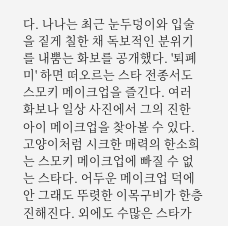다. 나나는 최근 눈두덩이와 입술을 짙게 칠한 채 독보적인 분위기를 내뿜는 화보를 공개했다. '퇴폐미' 하면 떠오르는 스타 전종서도 스모키 메이크업을 즐긴다. 여러 화보나 일상 사진에서 그의 진한 아이 메이크업을 찾아볼 수 있다. 고양이처럼 시크한 매력의 한소희는 스모키 메이크업에 빠질 수 없는 스타다. 어두운 메이크업 덕에 안 그래도 뚜렷한 이목구비가 한층 진해진다. 외에도 수많은 스타가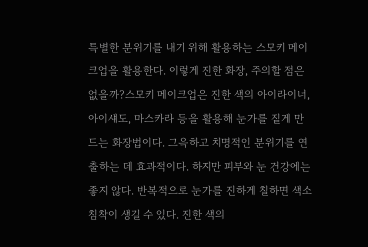특별한 분위기를 내기 위해 활용하는 스모키 메이크업을 활용한다. 이렇게 진한 화장, 주의할 점은 없을까?스모키 메이크업은 진한 색의 아이라이너, 아이섀도, 마스카라 등을 활용해 눈가를 짙게 만드는 화장법이다. 그윽하고 치명적인 분위기를 연출하는 데 효과적이다. 하지만 피부와 눈 건강에는 좋지 않다. 반복적으로 눈가를 진하게 칠하면 색소 침착이 생길 수 있다. 진한 색의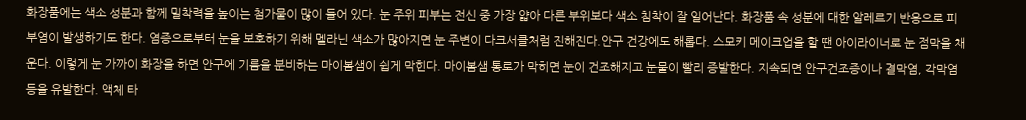화장품에는 색소 성분과 함께 밀착력을 높이는 첨가물이 많이 들어 있다. 눈 주위 피부는 전신 중 가장 얇아 다른 부위보다 색소 침착이 잘 일어난다. 화장품 속 성분에 대한 알레르기 반응으로 피부염이 발생하기도 한다. 염증으로부터 눈을 보호하기 위해 멜라닌 색소가 많아지면 눈 주변이 다크서클처럼 진해진다.안구 건강에도 해롭다. 스모키 메이크업을 할 땐 아이라이너로 눈 점막을 채운다. 이렇게 눈 가까이 화장을 하면 안구에 기름을 분비하는 마이봄샘이 쉽게 막힌다. 마이봄샘 통로가 막히면 눈이 건조해지고 눈물이 빨리 증발한다. 지속되면 안구건조증이나 결막염, 각막염 등을 유발한다. 액체 타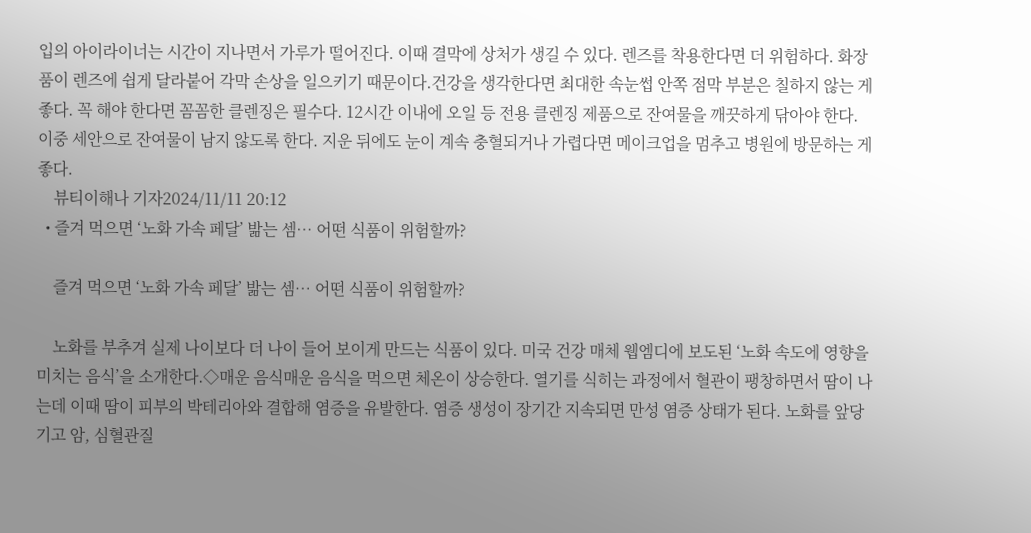입의 아이라이너는 시간이 지나면서 가루가 떨어진다. 이때 결막에 상처가 생길 수 있다. 렌즈를 착용한다면 더 위험하다. 화장품이 렌즈에 쉽게 달라붙어 각막 손상을 일으키기 때문이다.건강을 생각한다면 최대한 속눈썹 안쪽 점막 부분은 칠하지 않는 게 좋다. 꼭 해야 한다면 꼼꼼한 클렌징은 필수다. 12시간 이내에 오일 등 전용 클렌징 제품으로 잔여물을 깨끗하게 닦아야 한다. 이중 세안으로 잔여물이 남지 않도록 한다. 지운 뒤에도 눈이 계속 충혈되거나 가렵다면 메이크업을 멈추고 병원에 방문하는 게 좋다.
    뷰티이해나 기자2024/11/11 20:12
  • 즐겨 먹으면 ‘노화 가속 페달’ 밞는 셈… 어떤 식품이 위험할까?

    즐겨 먹으면 ‘노화 가속 페달’ 밞는 셈… 어떤 식품이 위험할까?

    노화를 부추겨 실제 나이보다 더 나이 들어 보이게 만드는 식품이 있다. 미국 건강 매체 웹엠디에 보도된 ‘노화 속도에 영향을 미치는 음식’을 소개한다.◇매운 음식매운 음식을 먹으면 체온이 상승한다. 열기를 식히는 과정에서 혈관이 팽창하면서 땀이 나는데 이때 땀이 피부의 박테리아와 결합해 염증을 유발한다. 염증 생성이 장기간 지속되면 만성 염증 상태가 된다. 노화를 앞당기고 암, 심혈관질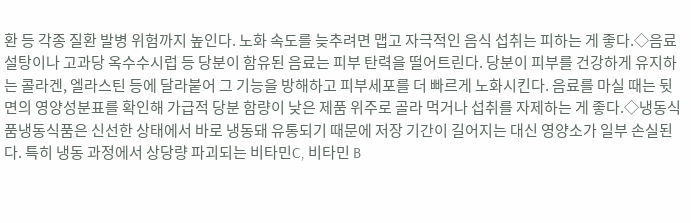환 등 각종 질환 발병 위험까지 높인다. 노화 속도를 늦추려면 맵고 자극적인 음식 섭취는 피하는 게 좋다.◇음료설탕이나 고과당 옥수수시럽 등 당분이 함유된 음료는 피부 탄력을 떨어트린다. 당분이 피부를 건강하게 유지하는 콜라겐, 엘라스틴 등에 달라붙어 그 기능을 방해하고 피부세포를 더 빠르게 노화시킨다. 음료를 마실 때는 뒷면의 영양성분표를 확인해 가급적 당분 함량이 낮은 제품 위주로 골라 먹거나 섭취를 자제하는 게 좋다.◇냉동식품냉동식품은 신선한 상태에서 바로 냉동돼 유통되기 때문에 저장 기간이 길어지는 대신 영양소가 일부 손실된다. 특히 냉동 과정에서 상당량 파괴되는 비타민C, 비타민 B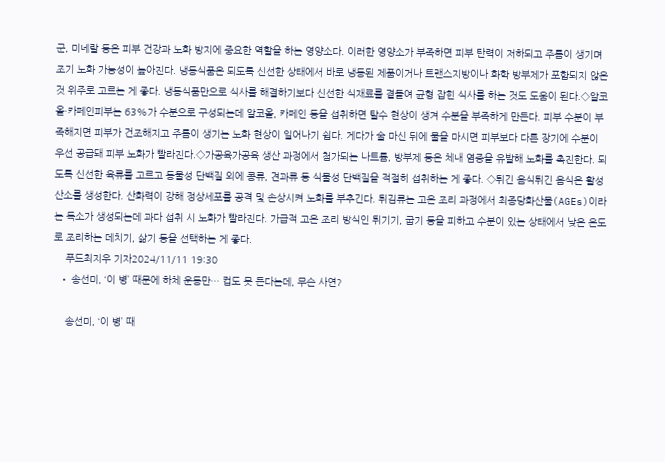군, 미네랄 등은 피부 건강과 노화 방지에 중요한 역할을 하는 영양소다. 이러한 영양소가 부족하면 피부 탄력이 저하되고 주름이 생기며 조기 노화 가능성이 높아진다. 냉동식품은 되도록 신선한 상태에서 바로 냉동된 제품이거나 트랜스지방이나 화학 방부제가 포함되지 않은 것 위주로 고르는 게 좋다. 냉동식품만으로 식사를 해결하기보다 신선한 식재료를 곁들여 균형 잡힌 식사를 하는 것도 도움이 된다.◇알코올·카페인피부는 63%가 수분으로 구성되는데 알코올, 카페인 등을 섭취하면 탈수 현상이 생겨 수분을 부족하게 만든다. 피부 수분이 부족해지면 피부가 건조해지고 주름이 생기는 노화 현상이 일어나기 쉽다. 게다가 술 마신 뒤에 물을 마시면 피부보다 다른 장기에 수분이 우선 공급돼 피부 노화가 빨라진다.◇가공육가공육 생산 과정에서 첨가되는 나트륨, 방부제 등은 체내 염증을 유발해 노화를 촉진한다. 되도록 신선한 육류를 고르고 동물성 단백질 외에 콩류, 견과류 등 식물성 단백질을 적절히 섭취하는 게 좋다. ◇튀긴 음식튀긴 음식은 활성산소를 생성한다. 산화력이 강해 정상세포를 공격 및 손상시켜 노화를 부추긴다. 튀김류는 고온 조리 과정에서 최종당화산물(AGEs)이라는 독소가 생성되는데 과다 섭취 시 노화가 빨라진다. 가급적 고온 조리 방식인 튀기기, 굽기 등을 피하고 수분이 있는 상태에서 낮은 온도로 조리하는 데치기, 삶기 등을 선택하는 게 좋다.
    푸드최지우 기자2024/11/11 19:30
  • 송선미, ‘이 병’ 때문에 하체 운동만… 컵도 못 든다는데, 무슨 사연?

    송선미, ‘이 병’ 때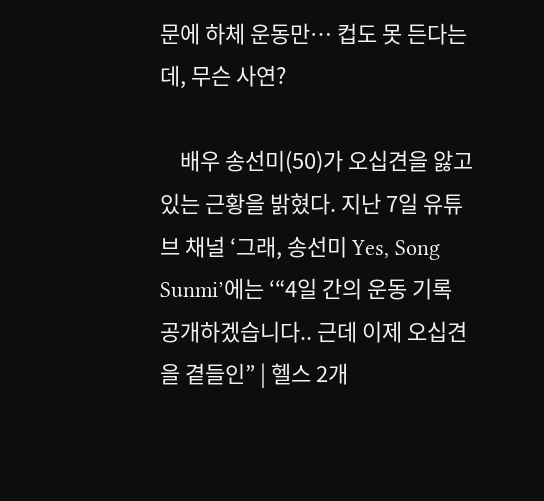문에 하체 운동만… 컵도 못 든다는데, 무슨 사연?

    배우 송선미(50)가 오십견을 앓고 있는 근황을 밝혔다. 지난 7일 유튜브 채널 ‘그래, 송선미 Yes, Song Sunmi’에는 ‘“4일 간의 운동 기록 공개하겠습니다.. 근데 이제 오십견을 곁들인” | 헬스 2개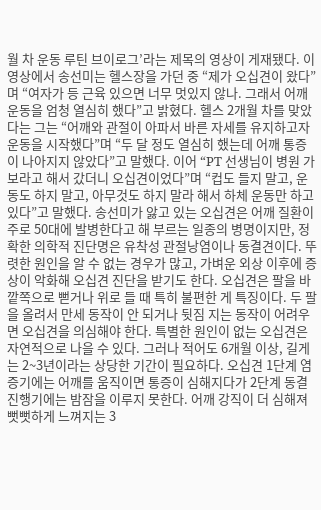월 차 운동 루틴 브이로그’라는 제목의 영상이 게재됐다. 이 영상에서 송선미는 헬스장을 가던 중 “제가 오십견이 왔다”며 “여자가 등 근육 있으면 너무 멋있지 않나. 그래서 어깨 운동을 엄청 열심히 했다”고 밝혔다. 헬스 2개월 차를 맞았다는 그는 “어깨와 관절이 아파서 바른 자세를 유지하고자 운동을 시작했다”며 “두 달 정도 열심히 했는데 어깨 통증이 나아지지 않았다”고 말했다. 이어 “PT 선생님이 병원 가보라고 해서 갔더니 오십견이었다”며 “컵도 들지 말고, 운동도 하지 말고, 아무것도 하지 말라 해서 하체 운동만 하고 있다”고 말했다. 송선미가 앓고 있는 오십견은 어깨 질환이 주로 50대에 발병한다고 해 부르는 일종의 병명이지만, 정확한 의학적 진단명은 유착성 관절낭염이나 동결견이다. 뚜렷한 원인을 알 수 없는 경우가 많고, 가벼운 외상 이후에 증상이 악화해 오십견 진단을 받기도 한다. 오십견은 팔을 바깥쪽으로 뻗거나 위로 들 때 특히 불편한 게 특징이다. 두 팔을 올려서 만세 동작이 안 되거나 뒷짐 지는 동작이 어려우면 오십견을 의심해야 한다. 특별한 원인이 없는 오십견은 자연적으로 나을 수 있다. 그러나 적어도 6개월 이상, 길게는 2~3년이라는 상당한 기간이 필요하다. 오십견 1단계 염증기에는 어깨를 움직이면 통증이 심해지다가 2단계 동결 진행기에는 밤잠을 이루지 못한다. 어깨 강직이 더 심해져 뻣뻣하게 느껴지는 3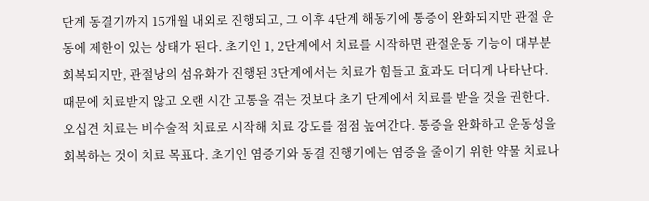단계 동결기까지 15개월 내외로 진행되고, 그 이후 4단계 해동기에 통증이 완화되지만 관절 운동에 제한이 있는 상태가 된다. 초기인 1, 2단계에서 치료를 시작하면 관절운동 기능이 대부분 회복되지만, 관절낭의 섬유화가 진행된 3단계에서는 치료가 힘들고 효과도 더디게 나타난다. 때문에 치료받지 않고 오랜 시간 고통을 겪는 것보다 초기 단계에서 치료를 받을 것을 권한다. 오십견 치료는 비수술적 치료로 시작해 치료 강도를 점점 높여간다. 통증을 완화하고 운동성을 회복하는 것이 치료 목표다. 초기인 염증기와 동결 진행기에는 염증을 줄이기 위한 약물 치료나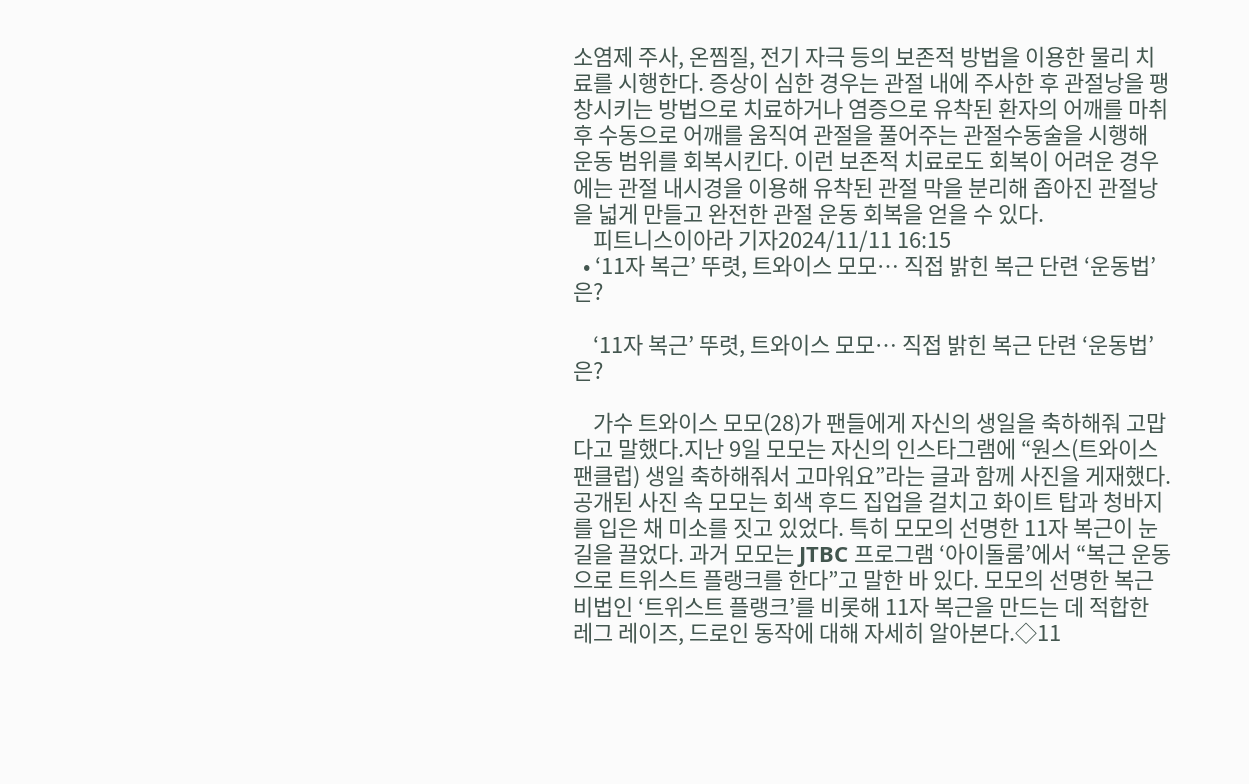소염제 주사, 온찜질, 전기 자극 등의 보존적 방법을 이용한 물리 치료를 시행한다. 증상이 심한 경우는 관절 내에 주사한 후 관절낭을 팽창시키는 방법으로 치료하거나 염증으로 유착된 환자의 어깨를 마취 후 수동으로 어깨를 움직여 관절을 풀어주는 관절수동술을 시행해 운동 범위를 회복시킨다. 이런 보존적 치료로도 회복이 어려운 경우에는 관절 내시경을 이용해 유착된 관절 막을 분리해 좁아진 관절낭을 넓게 만들고 완전한 관절 운동 회복을 얻을 수 있다.
    피트니스이아라 기자2024/11/11 16:15
  • ‘11자 복근’ 뚜렷, 트와이스 모모… 직접 밝힌 복근 단련 ‘운동법’은?

    ‘11자 복근’ 뚜렷, 트와이스 모모… 직접 밝힌 복근 단련 ‘운동법’은?

    가수 트와이스 모모(28)가 팬들에게 자신의 생일을 축하해줘 고맙다고 말했다.지난 9일 모모는 자신의 인스타그램에 “원스(트와이스 팬클럽) 생일 축하해줘서 고마워요”라는 글과 함께 사진을 게재했다. 공개된 사진 속 모모는 회색 후드 집업을 걸치고 화이트 탑과 청바지를 입은 채 미소를 짓고 있었다. 특히 모모의 선명한 11자 복근이 눈길을 끌었다. 과거 모모는 JTBC 프로그램 ‘아이돌룸’에서 “복근 운동으로 트위스트 플랭크를 한다”고 말한 바 있다. 모모의 선명한 복근 비법인 ‘트위스트 플랭크’를 비롯해 11자 복근을 만드는 데 적합한 레그 레이즈, 드로인 동작에 대해 자세히 알아본다.◇11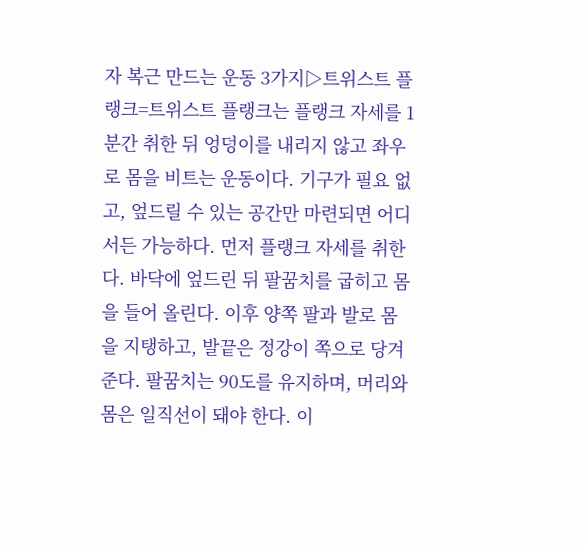자 복근 만드는 운동 3가지▷트위스트 플랭크=트위스트 플랭크는 플랭크 자세를 1분간 취한 뒤 엉덩이를 내리지 않고 좌우로 몸을 비트는 운동이다. 기구가 필요 없고, 엎드릴 수 있는 공간만 마련되면 어디서든 가능하다. 먼저 플랭크 자세를 취한다. 바닥에 엎드린 뒤 팔꿈치를 굽히고 몸을 들어 올린다. 이후 양쪽 팔과 발로 몸을 지탱하고, 발끝은 정강이 쪽으로 당겨준다. 팔꿈치는 90도를 유지하며, 머리와 몸은 일직선이 돼야 한다. 이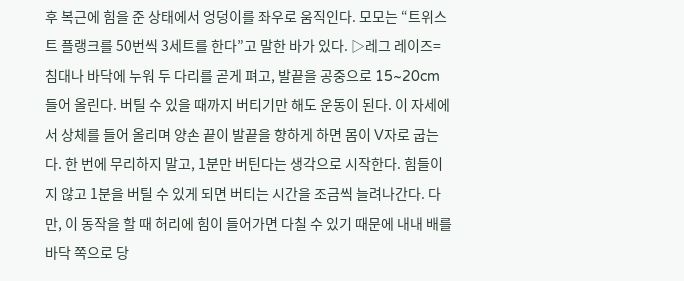후 복근에 힘을 준 상태에서 엉덩이를 좌우로 움직인다. 모모는 “트위스트 플랭크를 50번씩 3세트를 한다”고 말한 바가 있다. ▷레그 레이즈=침대나 바닥에 누워 두 다리를 곧게 펴고, 발끝을 공중으로 15~20cm 들어 올린다. 버틸 수 있을 때까지 버티기만 해도 운동이 된다. 이 자세에서 상체를 들어 올리며 양손 끝이 발끝을 향하게 하면 몸이 V자로 굽는다. 한 번에 무리하지 말고, 1분만 버틴다는 생각으로 시작한다. 힘들이지 않고 1분을 버틸 수 있게 되면 버티는 시간을 조금씩 늘려나간다. 다만, 이 동작을 할 때 허리에 힘이 들어가면 다칠 수 있기 때문에 내내 배를 바닥 쪽으로 당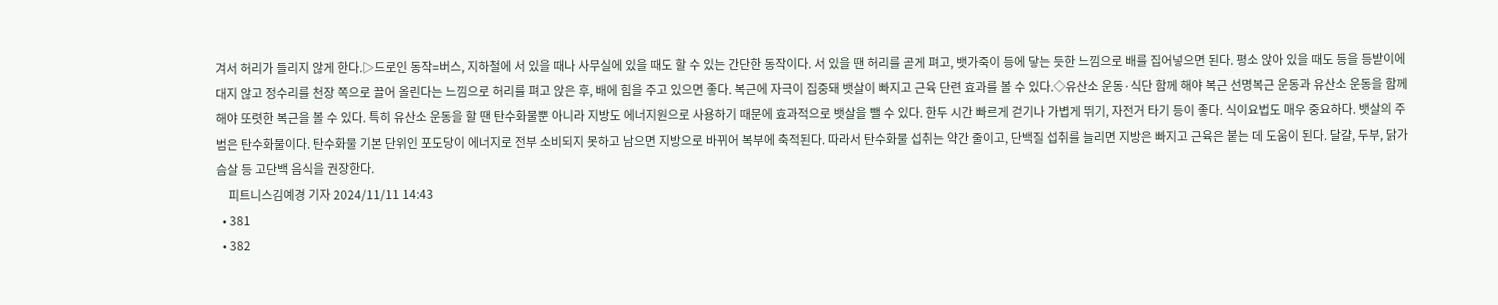겨서 허리가 들리지 않게 한다.▷드로인 동작=버스, 지하철에 서 있을 때나 사무실에 있을 때도 할 수 있는 간단한 동작이다. 서 있을 땐 허리를 곧게 펴고, 뱃가죽이 등에 닿는 듯한 느낌으로 배를 집어넣으면 된다. 평소 앉아 있을 때도 등을 등받이에 대지 않고 정수리를 천장 쪽으로 끌어 올린다는 느낌으로 허리를 펴고 앉은 후, 배에 힘을 주고 있으면 좋다. 복근에 자극이 집중돼 뱃살이 빠지고 근육 단련 효과를 볼 수 있다.◇유산소 운동·식단 함께 해야 복근 선명복근 운동과 유산소 운동을 함께 해야 또렷한 복근을 볼 수 있다. 특히 유산소 운동을 할 땐 탄수화물뿐 아니라 지방도 에너지원으로 사용하기 때문에 효과적으로 뱃살을 뺄 수 있다. 한두 시간 빠르게 걷기나 가볍게 뛰기, 자전거 타기 등이 좋다. 식이요법도 매우 중요하다. 뱃살의 주범은 탄수화물이다. 탄수화물 기본 단위인 포도당이 에너지로 전부 소비되지 못하고 남으면 지방으로 바뀌어 복부에 축적된다. 따라서 탄수화물 섭취는 약간 줄이고, 단백질 섭취를 늘리면 지방은 빠지고 근육은 붙는 데 도움이 된다. 달걀, 두부, 닭가슴살 등 고단백 음식을 권장한다.
    피트니스김예경 기자 2024/11/11 14:43
  • 381
  • 382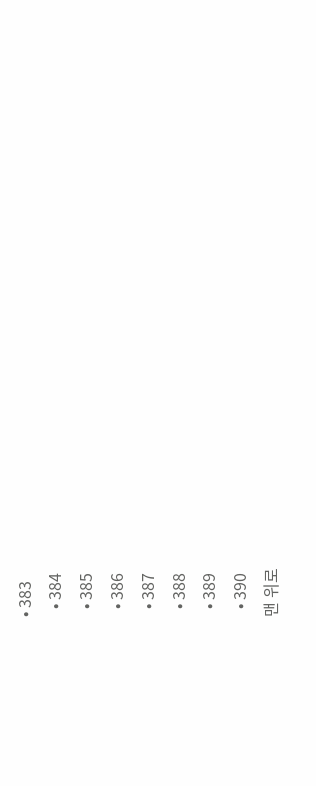• 383
  • 384
  • 385
  • 386
  • 387
  • 388
  • 389
  • 390
맨 위로